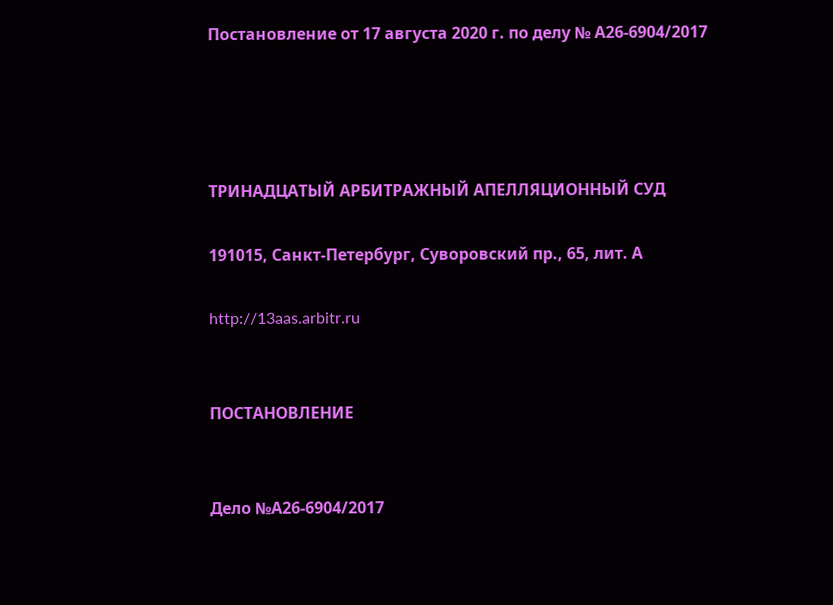Постановление от 17 августа 2020 г. по делу № А26-6904/2017




ТРИНАДЦАТЫЙ АРБИТРАЖНЫЙ АПЕЛЛЯЦИОННЫЙ СУД

191015, Санкт-Петербург, Суворовский пр., 65, лит. А

http://13aas.arbitr.ru


ПОСТАНОВЛЕНИЕ


Дело №А26-6904/2017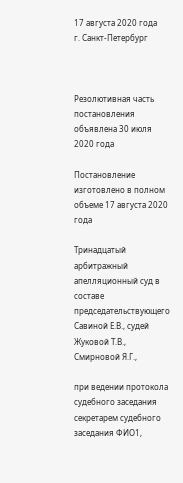17 августа 2020 года
г. Санкт-Петербург



Резолютивная часть постановления объявлена 30 июля 2020 года

Постановление изготовлено в полном объеме 17 августа 2020 года

Тринадцатый арбитражный апелляционный суд в составе председательствующего Савиной Е.В., судей Жуковой Т.В., Смирновой Я.Г.,

при ведении протокола судебного заседания секретарем судебного заседания ФИО1,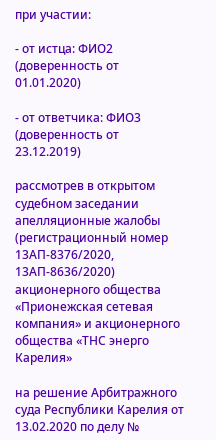при участии:

- от истца: ФИО2 (доверенность от 01.01.2020)

- от ответчика: ФИО3 (доверенность от 23.12.2019)

рассмотрев в открытом судебном заседании апелляционные жалобы (регистрационный номер 13АП-8376/2020, 13АП-8636/2020) акционерного общества «Прионежская сетевая компания» и акционерного общества «ТНС энерго Карелия»

на решение Арбитражного суда Республики Карелия от 13.02.2020 по делу №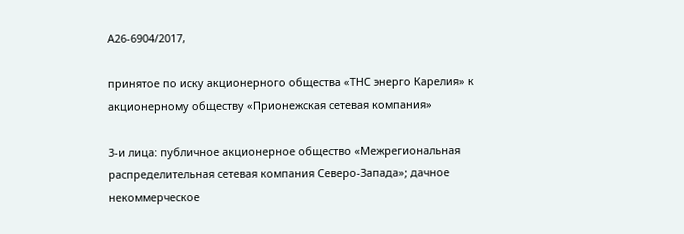А26-6904/2017,

принятое по иску акционерного общества «ТНС энерго Карелия» к акционерному обществу «Прионежская сетевая компания»

3-и лица: публичное акционерное общество «Межрегиональная распределительная сетевая компания Северо-Запада»; дачное некоммерческое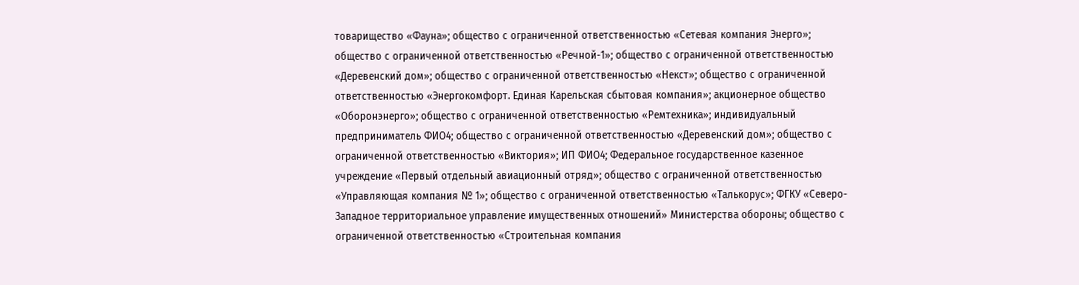товарищество «Фауна»; общество с ограниченной ответственностью «Сетевая компания Энерго»; общество с ограниченной ответственностью «Речной-1»; общество с ограниченной ответственностью «Деревенский дом»; общество с ограниченной ответственностью «Некст»; общество с ограниченной ответственностью «Энергокомфорт. Единая Карельская сбытовая компания»; акционерное общество «Оборонэнерго»; общество с ограниченной ответственностью «Ремтехника»; индивидуальный предприниматель ФИО4; общество с ограниченной ответственностью «Деревенский дом»; общество с ограниченной ответственностью «Виктория»; ИП ФИО4; Федеральное государственное казенное учреждение «Первый отдельный авиационный отряд»; общество с ограниченной ответственностью «Управляющая компания № 1»; общество с ограниченной ответственностью «Талькорус»; ФГКУ «Северо-Западное территориальное управление имущественных отношений» Министерства обороны; общество с ограниченной ответственностью «Строительная компания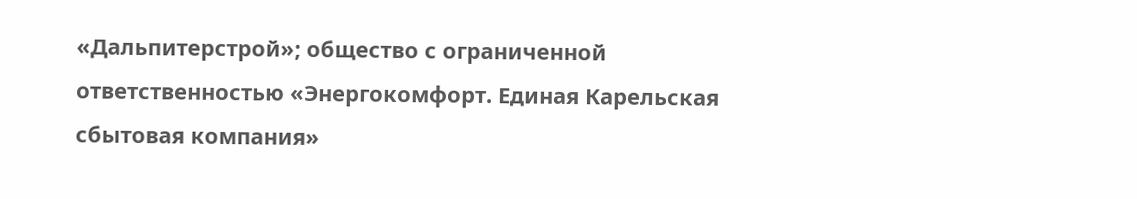«Дальпитерстрой»; общество с ограниченной ответственностью «Энергокомфорт. Единая Карельская сбытовая компания»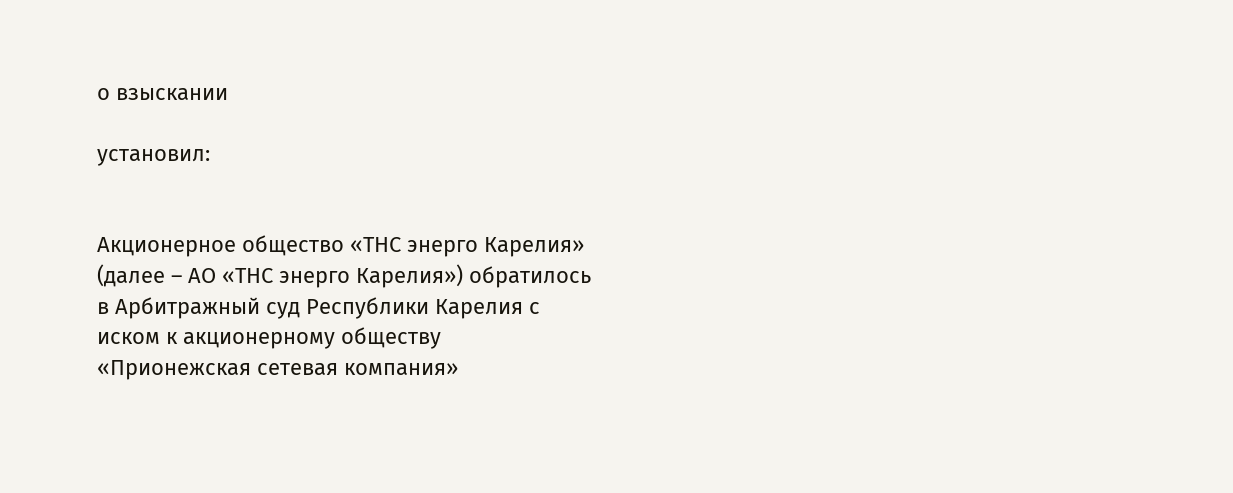о взыскании

установил:


Акционерное общество «ТНС энерго Карелия» (далее – АО «ТНС энерго Карелия») обратилось в Арбитражный суд Республики Карелия с иском к акционерному обществу «Прионежская сетевая компания»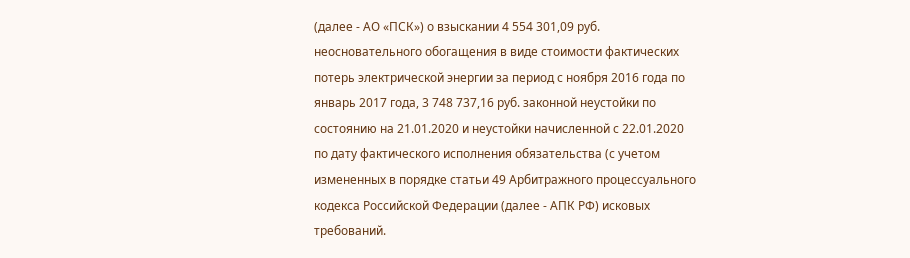(далее - АО «ПСК») о взыскании 4 554 301,09 руб. неосновательного обогащения в виде стоимости фактических потерь электрической энергии за период с ноября 2016 года по январь 2017 года, 3 748 737,16 руб. законной неустойки по состоянию на 21.01.2020 и неустойки начисленной с 22.01.2020 по дату фактического исполнения обязательства (с учетом измененных в порядке статьи 49 Арбитражного процессуального кодекса Российской Федерации (далее - АПК РФ) исковых требований.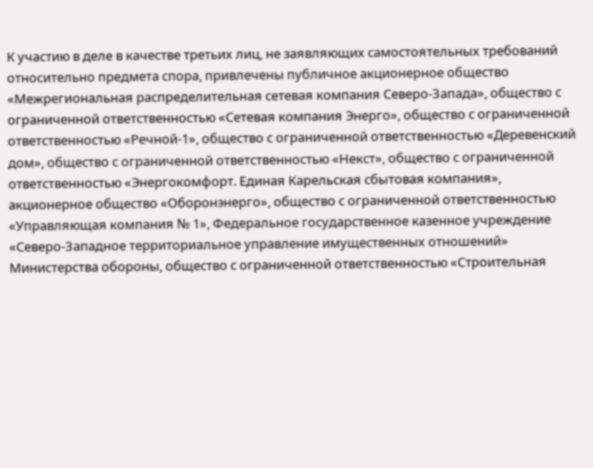К участию в деле в качестве третьих лиц, не заявляющих самостоятельных требований относительно предмета спора, привлечены публичное акционерное общество «Межрегиональная распределительная сетевая компания Северо-Запада», общество с ограниченной ответственностью «Сетевая компания Энерго», общество с ограниченной ответственностью «Речной-1», общество с ограниченной ответственностью «Деревенский дом», общество с ограниченной ответственностью «Некст», общество с ограниченной ответственностью «Энергокомфорт. Единая Карельская сбытовая компания», акционерное общество «Оборонэнерго», общество с ограниченной ответственностью «Управляющая компания № 1», Федеральное государственное казенное учреждение «Северо-Западное территориальное управление имущественных отношений» Министерства обороны, общество с ограниченной ответственностью «Строительная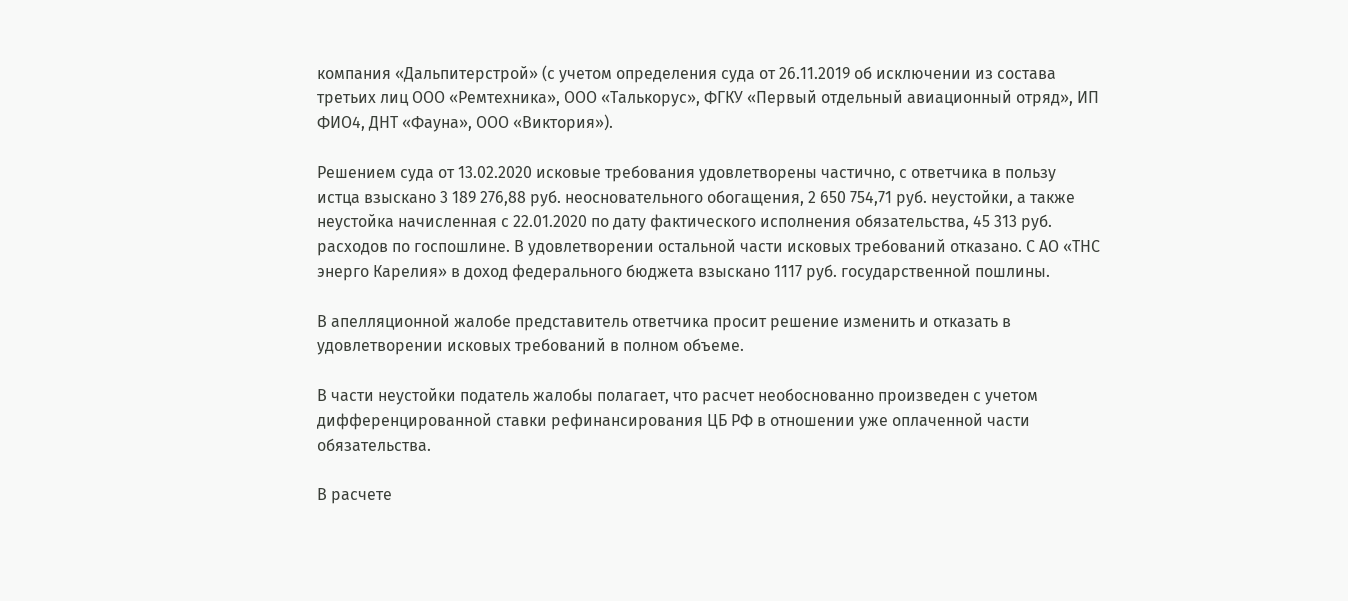компания «Дальпитерстрой» (с учетом определения суда от 26.11.2019 об исключении из состава третьих лиц ООО «Ремтехника», ООО «Талькорус», ФГКУ «Первый отдельный авиационный отряд», ИП ФИО4, ДНТ «Фауна», ООО «Виктория»).

Решением суда от 13.02.2020 исковые требования удовлетворены частично, с ответчика в пользу истца взыскано 3 189 276,88 руб. неосновательного обогащения, 2 650 754,71 руб. неустойки, а также неустойка начисленная с 22.01.2020 по дату фактического исполнения обязательства, 45 313 руб. расходов по госпошлине. В удовлетворении остальной части исковых требований отказано. С АО «ТНС энерго Карелия» в доход федерального бюджета взыскано 1117 руб. государственной пошлины.

В апелляционной жалобе представитель ответчика просит решение изменить и отказать в удовлетворении исковых требований в полном объеме.

В части неустойки податель жалобы полагает, что расчет необоснованно произведен с учетом дифференцированной ставки рефинансирования ЦБ РФ в отношении уже оплаченной части обязательства.

В расчете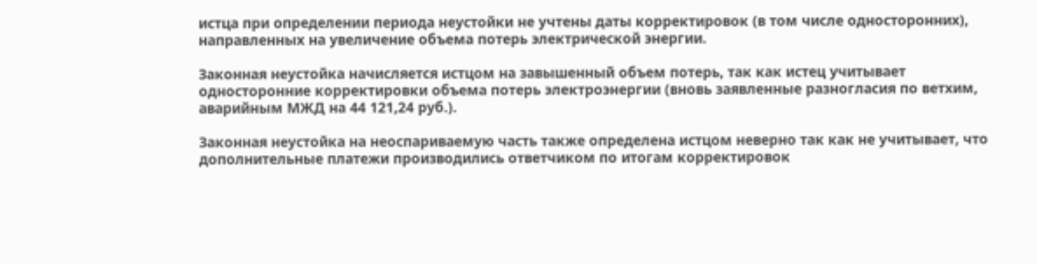истца при определении периода неустойки не учтены даты корректировок (в том числе односторонних), направленных на увеличение объема потерь электрической энергии.

Законная неустойка начисляется истцом на завышенный объем потерь, так как истец учитывает односторонние корректировки объема потерь электроэнергии (вновь заявленные разногласия по ветхим, аварийным МЖД на 44 121,24 руб.).

Законная неустойка на неоспариваемую часть также определена истцом неверно так как не учитывает, что дополнительные платежи производились ответчиком по итогам корректировок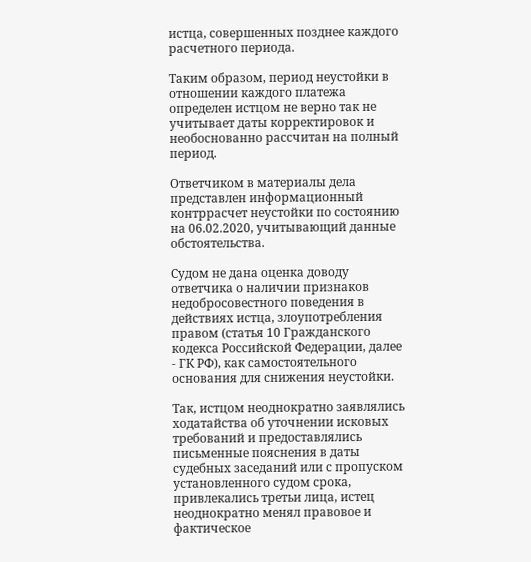истца, совершенных позднее каждого расчетного периода.

Таким образом, период неустойки в отношении каждого платежа определен истцом не верно так не учитывает даты корректировок и необоснованно рассчитан на полный период.

Ответчиком в материалы дела представлен информационный контррасчет неустойки по состоянию на 06.02.2020, учитывающий данные обстоятельства.

Судом не дана оценка доводу ответчика о наличии признаков недобросовестного поведения в действиях истца, злоупотребления правом (статья 10 Гражданского кодекса Российской Федерации, далее - ГК РФ), как самостоятельного основания для снижения неустойки.

Так, истцом неоднократно заявлялись ходатайства об уточнении исковых требований и предоставлялись письменные пояснения в даты судебных заседаний или с пропуском установленного судом срока, привлекались третьи лица, истец неоднократно менял правовое и фактическое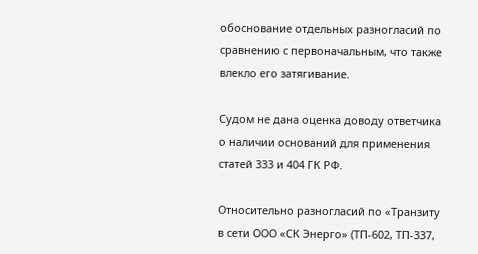обоснование отдельных разногласий по сравнению с первоначальным, что также влекло его затягивание.

Судом не дана оценка доводу ответчика о наличии оснований для применения статей 333 и 404 ГК РФ.

Относительно разногласий по «Транзиту в сети ООО «СК Энерго» (ТП-602, ТП-337,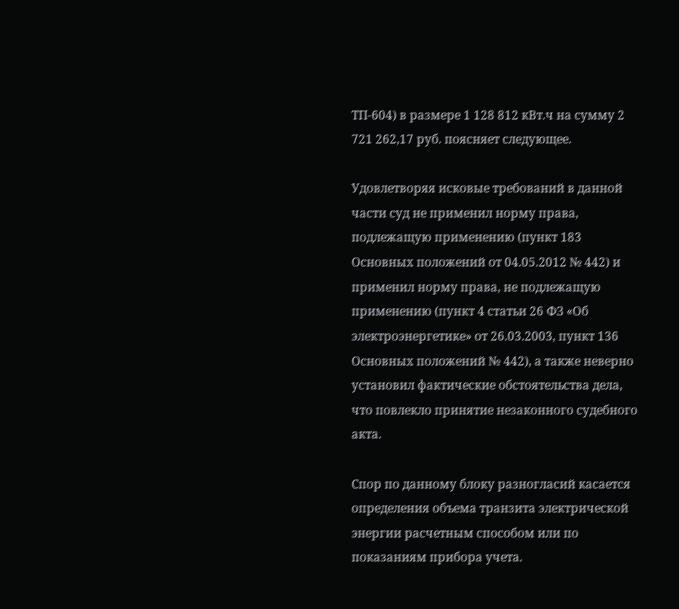ТП-604) в размере 1 128 812 кВт.ч на сумму 2 721 262,17 руб. поясняет следующее.

Удовлетворяя исковые требований в данной части суд не применил норму права, подлежащую применению (пункт 183 Основных положений от 04.05.2012 № 442) и применил норму права, не подлежащую применению (пункт 4 статьи 26 ФЗ «Об электроэнергетике» от 26.03.2003, пункт 136 Основных положений № 442), а также неверно установил фактические обстоятельства дела, что повлекло принятие незаконного судебного акта.

Спор по данному блоку разногласий касается определения объема транзита электрической энергии расчетным способом или по показаниям прибора учета.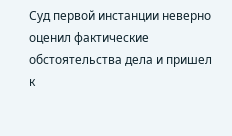Суд первой инстанции неверно оценил фактические обстоятельства дела и пришел к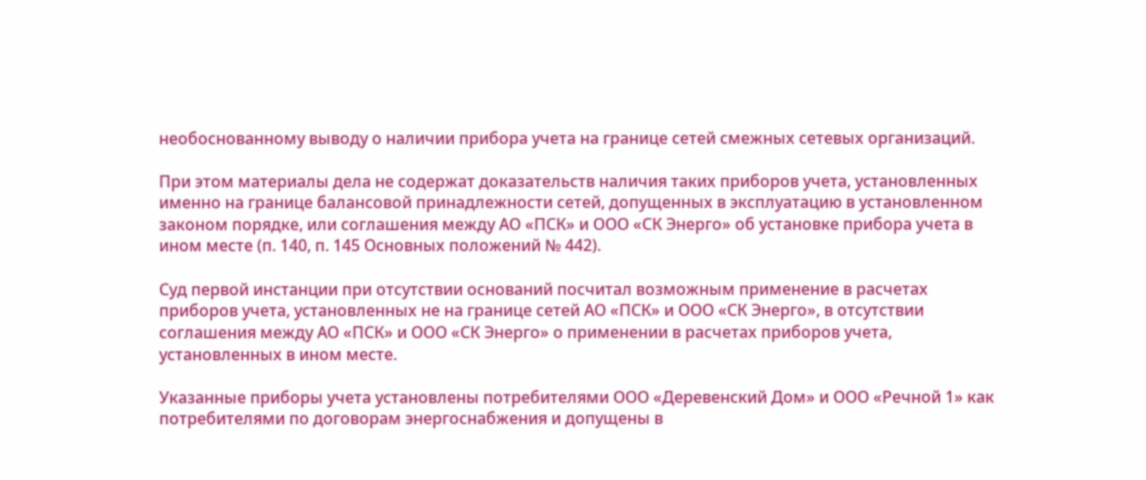необоснованному выводу о наличии прибора учета на границе сетей смежных сетевых организаций.

При этом материалы дела не содержат доказательств наличия таких приборов учета, установленных именно на границе балансовой принадлежности сетей, допущенных в эксплуатацию в установленном законом порядке, или соглашения между АО «ПСК» и ООО «СК Энерго» об установке прибора учета в ином месте (п. 140, п. 145 Основных положений № 442).

Суд первой инстанции при отсутствии оснований посчитал возможным применение в расчетах приборов учета, установленных не на границе сетей АО «ПСК» и ООО «СК Энерго», в отсутствии соглашения между АО «ПСК» и ООО «СК Энерго» о применении в расчетах приборов учета, установленных в ином месте.

Указанные приборы учета установлены потребителями ООО «Деревенский Дом» и ООО «Речной 1» как потребителями по договорам энергоснабжения и допущены в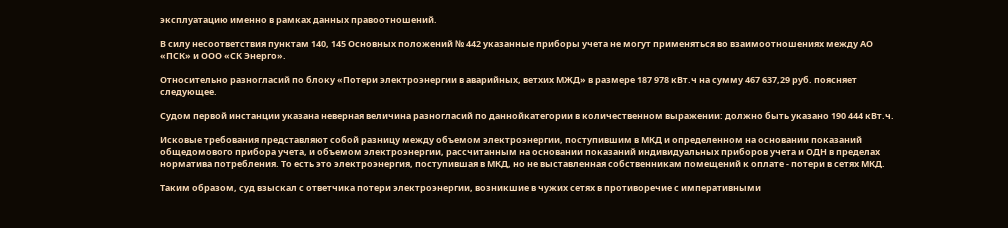эксплуатацию именно в рамках данных правоотношений.

В силу несоответствия пунктам 140, 145 Основных положений № 442 указанные приборы учета не могут применяться во взаимоотношениях между АО «ПСК» и ООО «СК Энерго».

Относительно разногласий по блоку «Потери электроэнергии в аварийных, ветхих МЖД» в размере 187 978 кВт.ч на сумму 467 637,29 руб. поясняет следующее.

Судом первой инстанции указана неверная величина разногласий по даннойкатегории в количественном выражении: должно быть указано 190 444 кВт.ч.

Исковые требования представляют собой разницу между объемом электроэнергии, поступившим в МКД и определенном на основании показаний общедомового прибора учета, и объемом электроэнергии, рассчитанным на основании показаний индивидуальных приборов учета и ОДН в пределах норматива потребления. То есть это электроэнергия, поступившая в МКД, но не выставленная собственникам помещений к оплате - потери в сетях МКД.

Таким образом, суд взыскал с ответчика потери электроэнергии, возникшие в чужих сетях в противоречие с императивными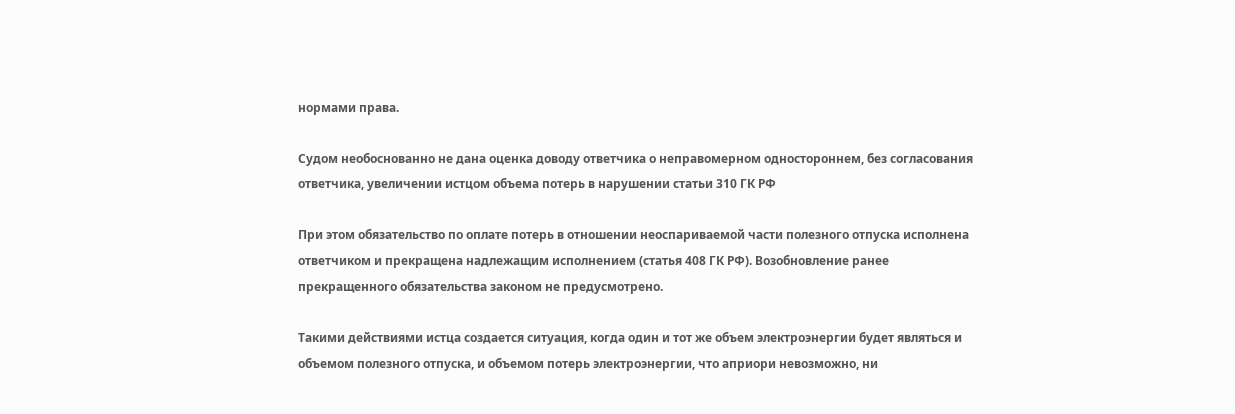нормами права.

Судом необоснованно не дана оценка доводу ответчика о неправомерном одностороннем, без согласования ответчика, увеличении истцом объема потерь в нарушении статьи 310 ГК РФ

При этом обязательство по оплате потерь в отношении неоспариваемой части полезного отпуска исполнена ответчиком и прекращена надлежащим исполнением (статья 408 ГК РФ). Возобновление ранее прекращенного обязательства законом не предусмотрено.

Такими действиями истца создается ситуация, когда один и тот же объем электроэнергии будет являться и объемом полезного отпуска, и объемом потерь электроэнергии, что априори невозможно, ни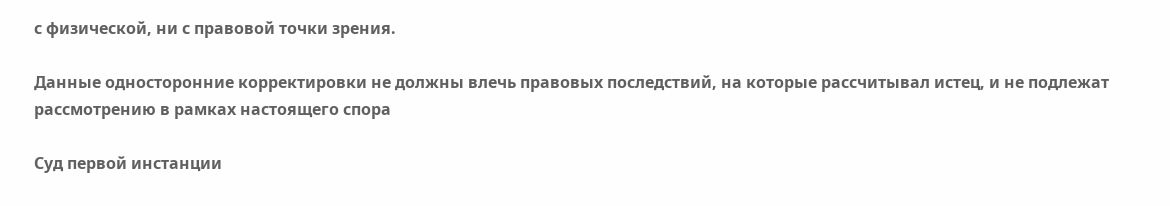с физической, ни с правовой точки зрения.

Данные односторонние корректировки не должны влечь правовых последствий, на которые рассчитывал истец, и не подлежат рассмотрению в рамках настоящего спора

Суд первой инстанции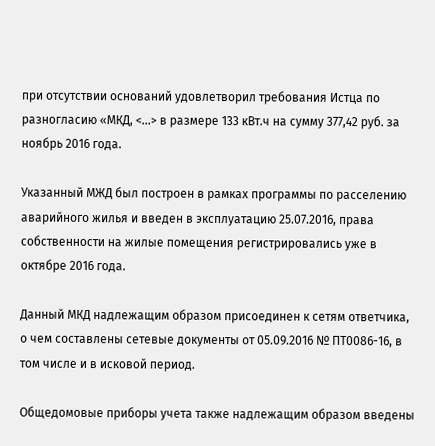при отсутствии оснований удовлетворил требования Истца по разногласию «МКД, <...> в размере 133 кВт.ч на сумму 377,42 руб. за ноябрь 2016 года.

Указанный МЖД был построен в рамках программы по расселению аварийного жилья и введен в эксплуатацию 25.07.2016, права собственности на жилые помещения регистрировались уже в октябре 2016 года.

Данный МКД надлежащим образом присоединен к сетям ответчика, о чем составлены сетевые документы от 05.09.2016 № ПТ0086-16, в том числе и в исковой период.

Общедомовые приборы учета также надлежащим образом введены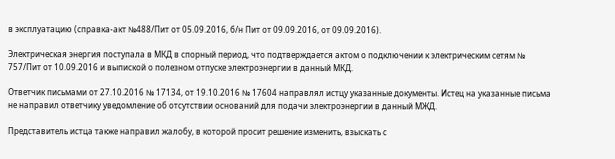в эксплуатацию (справка-акт №488/Пит от 05.09.2016, б/н Пит от 09.09.2016, от 09.09.2016).

Электрическая энергия поступала в МКД в спорный период, что подтверждается актом о подключении к электрическим сетям № 757/Пит от 10.09.2016 и выпиской о полезном отпуске электроэнергии в данный МКД.

Ответчик письмами от 27.10.2016 № 17134, от 19.10.2016 № 17604 направлял истцу указанные документы. Истец на указанные письма не направил ответчику уведомление об отсутствии оснований для подачи электроэнергии в данный МЖД.

Представитель истца также направил жалобу, в которой просит решение изменить, взыскать с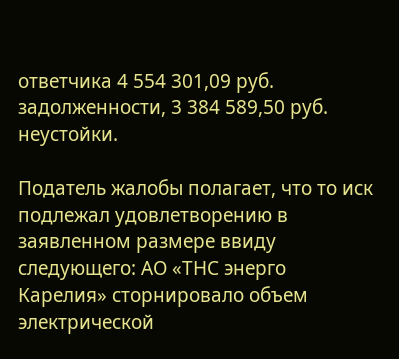ответчика 4 554 301,09 руб. задолженности, 3 384 589,50 руб. неустойки.

Податель жалобы полагает, что то иск подлежал удовлетворению в заявленном размере ввиду следующего: АО «ТНС энерго Карелия» сторнировало объем электрической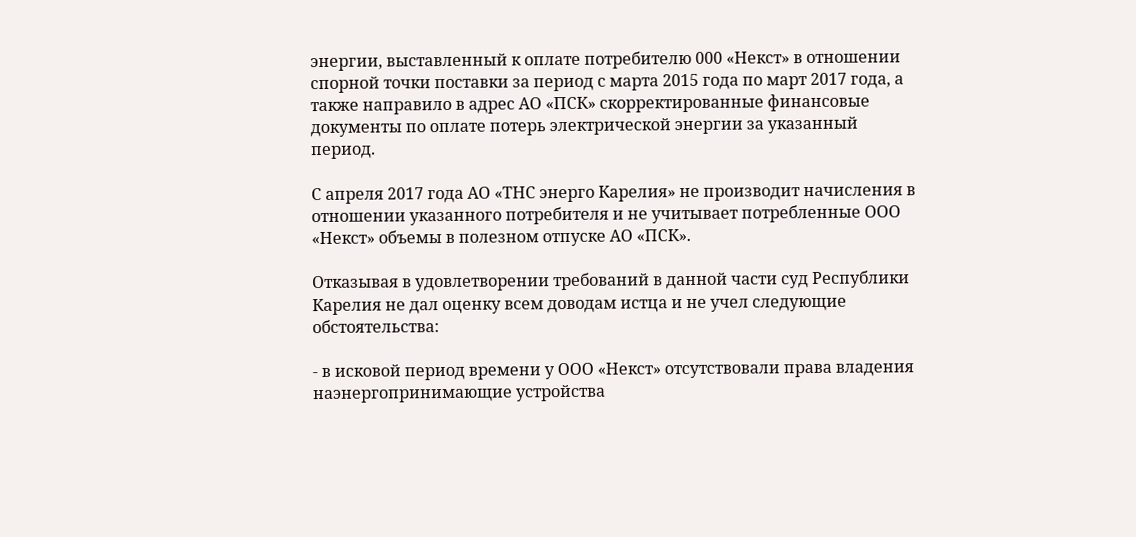энергии, выставленный к оплате потребителю 000 «Некст» в отношении спорной точки поставки за период с марта 2015 года по март 2017 года, а также направило в адрес АО «ПСК» скорректированные финансовые документы по оплате потерь электрической энергии за указанный период.

С апреля 2017 года АО «ТНС энерго Карелия» не производит начисления в отношении указанного потребителя и не учитывает потребленные ООО «Некст» объемы в полезном отпуске АО «ПСК».

Отказывая в удовлетворении требований в данной части суд Республики Карелия не дал оценку всем доводам истца и не учел следующие обстоятельства:

- в исковой период времени у ООО «Некст» отсутствовали права владения наэнергопринимающие устройства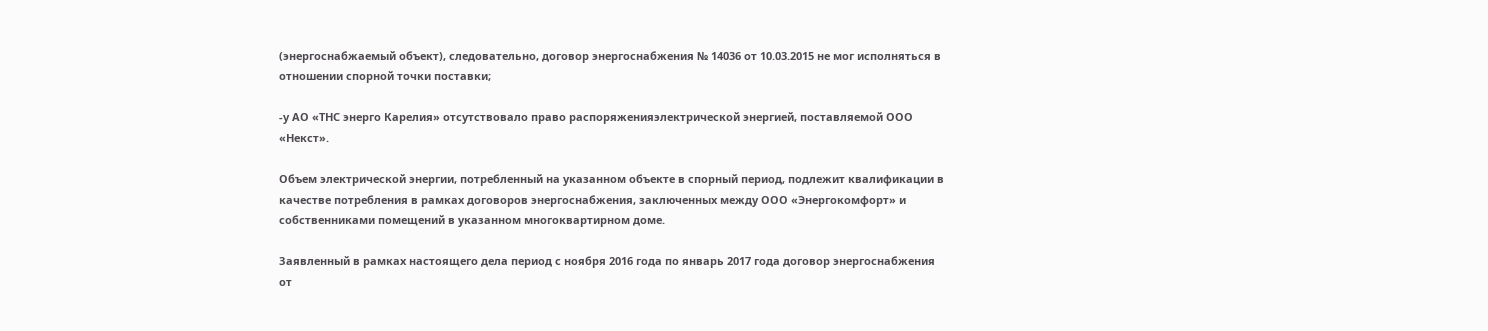(энергоснабжаемый объект), следовательно, договор энергоснабжения № 14036 от 10.03.2015 не мог исполняться в отношении спорной точки поставки;

-у АО «ТНС энерго Карелия» отсутствовало право распоряженияэлектрической энергией, поставляемой ООО «Некст».

Объем электрической энергии, потребленный на указанном объекте в спорный период, подлежит квалификации в качестве потребления в рамках договоров энергоснабжения, заключенных между ООО «Энергокомфорт» и собственниками помещений в указанном многоквартирном доме.

Заявленный в рамках настоящего дела период с ноября 2016 года по январь 2017 года договор энергоснабжения от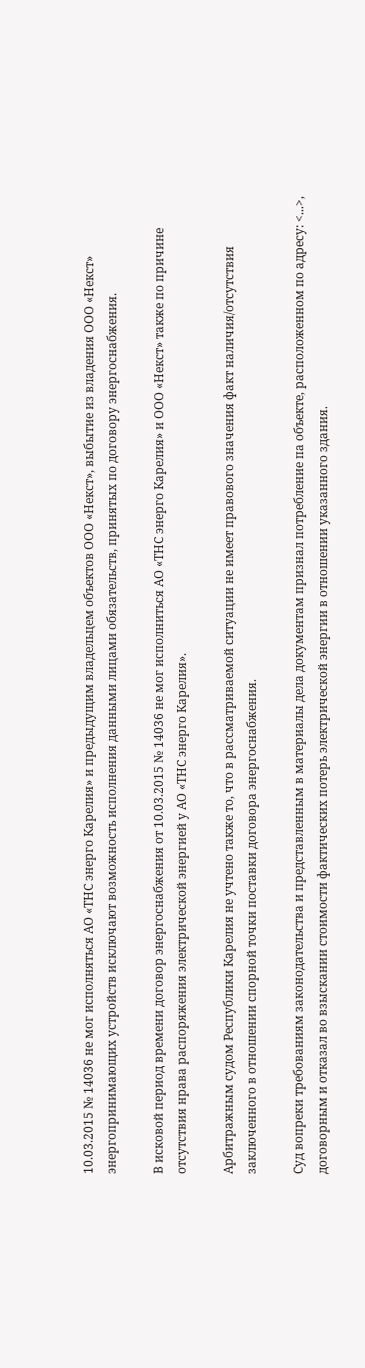10.03.2015 № 14036 не мог исполняться АО «ТНС энерго Карелия» и предыдущим владельцем объектов ООО «Некст», выбытие из владения ООО «Некст» энергопринимающих устройств исключают возможность исполнения данными лицами обязательств, принятых по договору энергоснабжения.

В исковой период времени договор энергоснабжения от 10.03.2015 № 14036 не мог исполниться АО «ТНС энерго Карелия» и ООО «Некст» также по причине отсутствия нрава распоряжения электрической энергией у АО «ТНС энерго Карелия».

Арбитражным судом Республики Карелия не учтено также то, что в рассматриваемой ситуации не имеет правового значения факт наличия/отсутствия заключенного в отношении спорной точки поставки договора энергоснабжения.

Суд вопреки требованиям законодательства и представленным в материалы дела документам признал потребление па объекте, расположенном по адресу: <...>, договорным и отказал во взыскании стоимости фактических потерь электрической энергии в отношении указанного здания.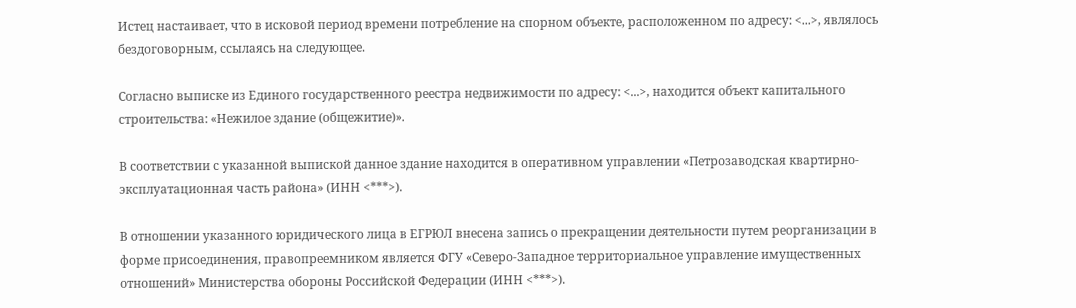Истец настаивает, что в исковой период времени потребление на спорном объекте, расположенном по адресу: <...>, являлось бездоговорным, ссылаясь на следующее.

Согласно выписке из Единого государственного реестра недвижимости по адресу: <...>, находится объект капитального строительства: «Нежилое здание (общежитие)».

В соответствии с указанной выпиской данное здание находится в оперативном управлении «Петрозаводская квартирно-эксплуатационная часть района» (ИНН <***>).

В отношении указанного юридического лица в ЕГРЮЛ внесена запись о прекращении деятельности путем реорганизации в форме присоединения, правопреемником является ФГУ «Северо-Западное территориальное управление имущественных отношений» Министерства обороны Российской Федерации (ИНН <***>).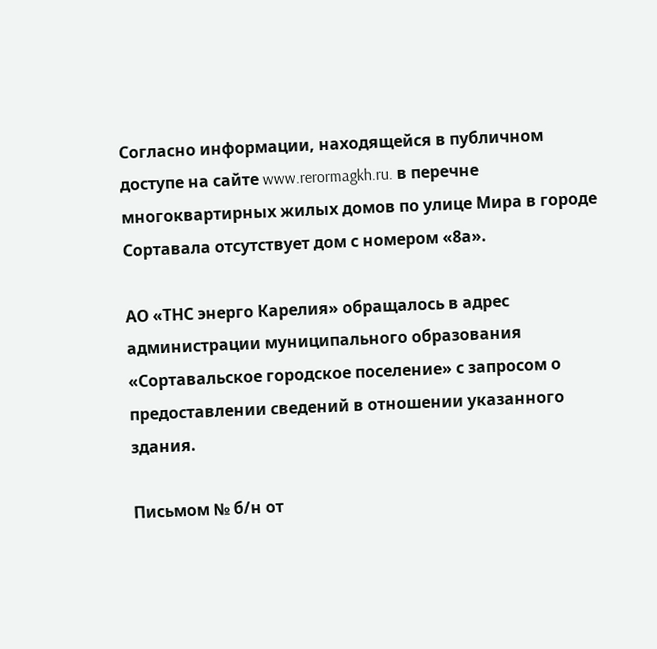Согласно информации, находящейся в публичном доступе на сайте www.rerormagkh.ru. в перечне многоквартирных жилых домов по улице Мира в городе Сортавала отсутствует дом с номером «8а».

АО «ТНС энерго Карелия» обращалось в адрес администрации муниципального образования «Сортавальское городское поселение» с запросом о предоставлении сведений в отношении указанного здания.

Письмом № б/н от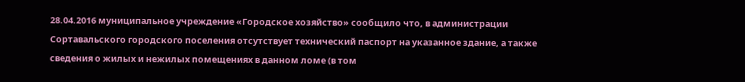28.04.2016 муниципальное учреждение «Городское хозяйство» сообщило что, в администрации Сортавальского городского поселения отсутствует технический паспорт на указанное здание, а также сведения о жилых и нежилых помещениях в данном ломе (в том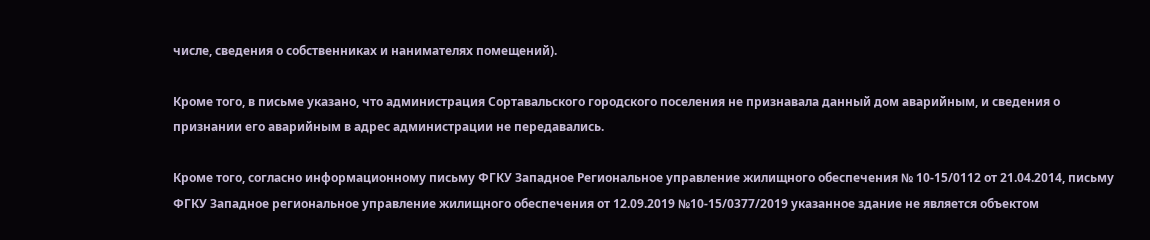числе, сведения о собственниках и нанимателях помещений).

Кроме того, в письме указано, что администрация Сортавальского городского поселения не признавала данный дом аварийным, и сведения о признании его аварийным в адрес администрации не передавались.

Кроме того, согласно информационному письму ФГКУ Западное Региональное управление жилищного обеспечения № 10-15/0112 от 21.04.2014, письму ФГКУ Западное региональное управление жилищного обеспечения от 12.09.2019 №10-15/0377/2019 указанное здание не является объектом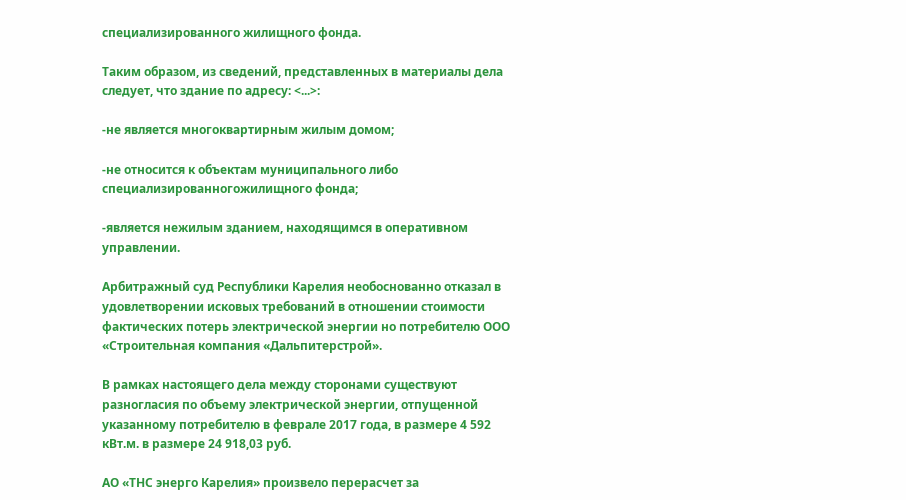специализированного жилищного фонда.

Таким образом, из сведений, представленных в материалы дела следует, что здание по адресу: <...>:

-не является многоквартирным жилым домом;

-не относится к объектам муниципального либо специализированногожилищного фонда;

-является нежилым зданием, находящимся в оперативном управлении.

Арбитражный суд Республики Карелия необоснованно отказал в удовлетворении исковых требований в отношении стоимости фактических потерь электрической энергии но потребителю ООО «Строительная компания «Дальпитерстрой».

В рамках настоящего дела между сторонами существуют разногласия по объему электрической энергии, отпущенной указанному потребителю в феврале 2017 года, в размере 4 592 кВт.м. в размере 24 918,03 руб.

АО «ТНС энерго Карелия» произвело перерасчет за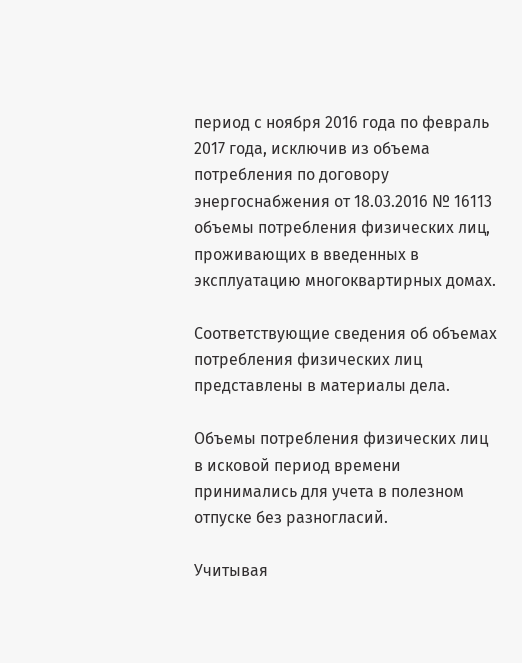период с ноября 2016 года по февраль 2017 года, исключив из объема потребления по договору энергоснабжения от 18.03.2016 № 16113 объемы потребления физических лиц, проживающих в введенных в эксплуатацию многоквартирных домах.

Соответствующие сведения об объемах потребления физических лиц представлены в материалы дела.

Объемы потребления физических лиц в исковой период времени принимались для учета в полезном отпуске без разногласий.

Учитывая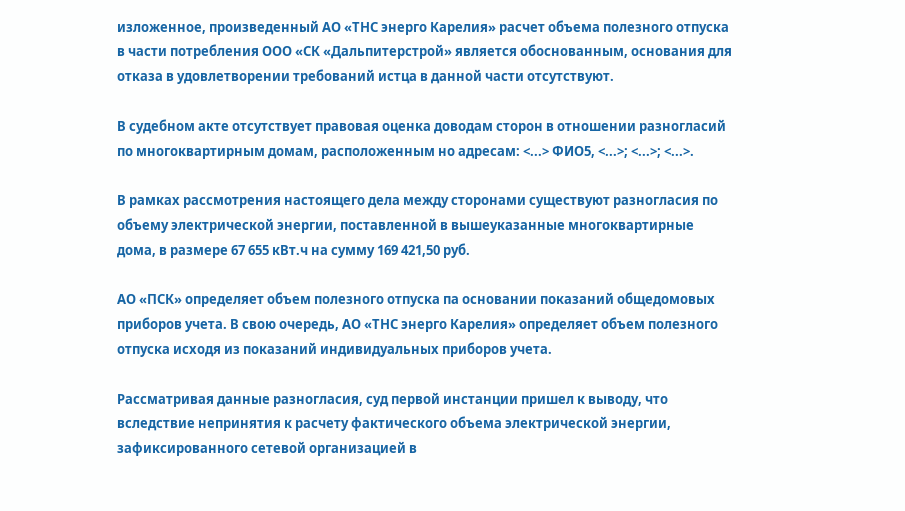изложенное, произведенный АО «ТНС энерго Карелия» расчет объема полезного отпуска в части потребления ООО «СК «Дальпитерстрой» является обоснованным, основания для отказа в удовлетворении требований истца в данной части отсутствуют.

В судебном акте отсутствует правовая оценка доводам сторон в отношении разногласий по многоквартирным домам, расположенным но адресам: <...> ФИО5, <...>; <...>; <...>.

В рамках рассмотрения настоящего дела между сторонами существуют разногласия по объему электрической энергии, поставленной в вышеуказанные многоквартирные дома, в размере 67 655 кВт.ч на сумму 169 421,50 руб.

АО «ПСК» определяет объем полезного отпуска па основании показаний общедомовых приборов учета. В свою очередь, АО «ТНС энерго Карелия» определяет объем полезного отпуска исходя из показаний индивидуальных приборов учета.

Рассматривая данные разногласия, суд первой инстанции пришел к выводу, что вследствие непринятия к расчету фактического объема электрической энергии, зафиксированного сетевой организацией в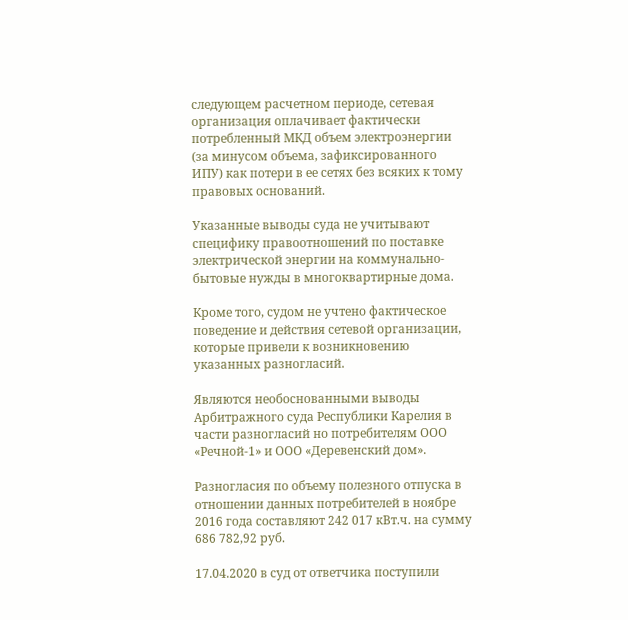следующем расчетном периоде, сетевая организация оплачивает фактически потребленный МКД объем электроэнергии (за минусом объема, зафиксированного ИПУ) как потери в ее сетях без всяких к тому правовых оснований.

Указанные выводы суда не учитывают специфику правоотношений по поставке электрической энергии на коммунально-бытовые нужды в многоквартирные дома.

Кроме того, судом не учтено фактическое поведение и действия сетевой организации, которые привели к возникновению указанных разногласий.

Являются необоснованными выводы Арбитражного суда Республики Карелия в части разногласий но потребителям ООО «Речной-1» и ООО «Деревенский дом».

Разногласия по объему полезного отпуска в отношении данных потребителей в ноябре 2016 года составляют 242 017 кВт.ч. на сумму 686 782,92 руб.

17.04.2020 в суд от ответчика поступили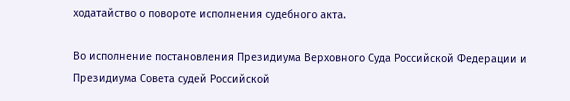ходатайство о повороте исполнения судебного акта.

Во исполнение постановления Президиума Верховного Cуда Российской Федерации и Президиума Совета судей Российской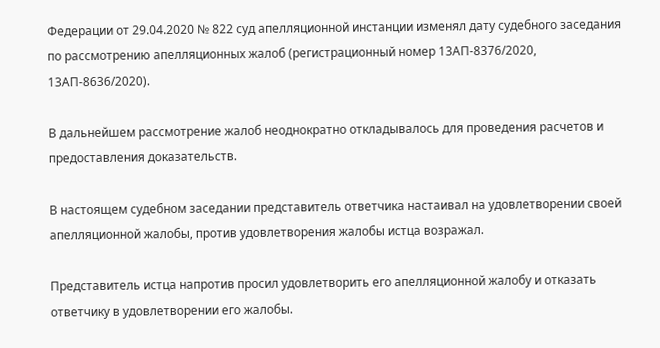Федерации от 29.04.2020 № 822 суд апелляционной инстанции изменял дату судебного заседания по рассмотрению апелляционных жалоб (регистрационный номер 13АП-8376/2020, 13АП-8636/2020).

В дальнейшем рассмотрение жалоб неоднократно откладывалось для проведения расчетов и предоставления доказательств.

В настоящем судебном заседании представитель ответчика настаивал на удовлетворении своей апелляционной жалобы, против удовлетворения жалобы истца возражал.

Представитель истца напротив просил удовлетворить его апелляционной жалобу и отказать ответчику в удовлетворении его жалобы.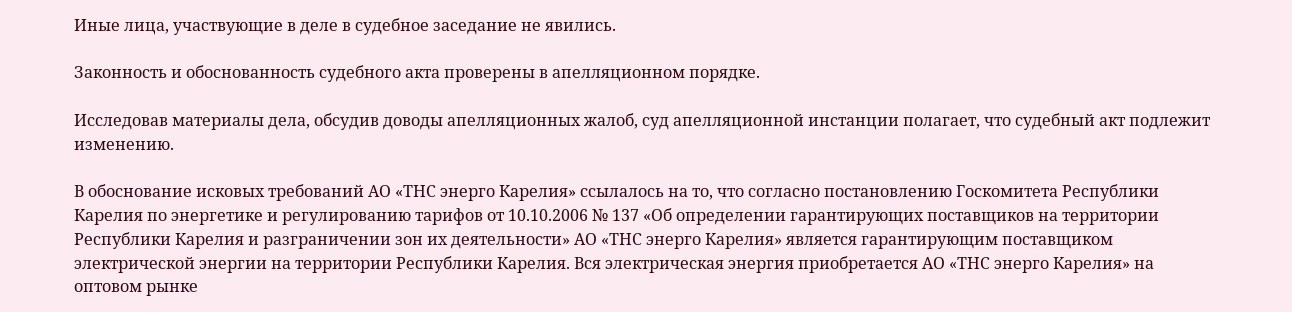Иные лица, участвующие в деле в судебное заседание не явились.

Законность и обоснованность судебного акта проверены в апелляционном порядке.

Исследовав материалы дела, обсудив доводы апелляционных жалоб, суд апелляционной инстанции полагает, что судебный акт подлежит изменению.

В обоснование исковых требований АО «ТНС энерго Карелия» ссылалось на то, что согласно постановлению Госкомитета Республики Карелия по энергетике и регулированию тарифов от 10.10.2006 № 137 «Об определении гарантирующих поставщиков на территории Республики Карелия и разграничении зон их деятельности» АО «ТНС энерго Карелия» является гарантирующим поставщиком электрической энергии на территории Республики Карелия. Вся электрическая энергия приобретается АО «ТНС энерго Карелия» на оптовом рынке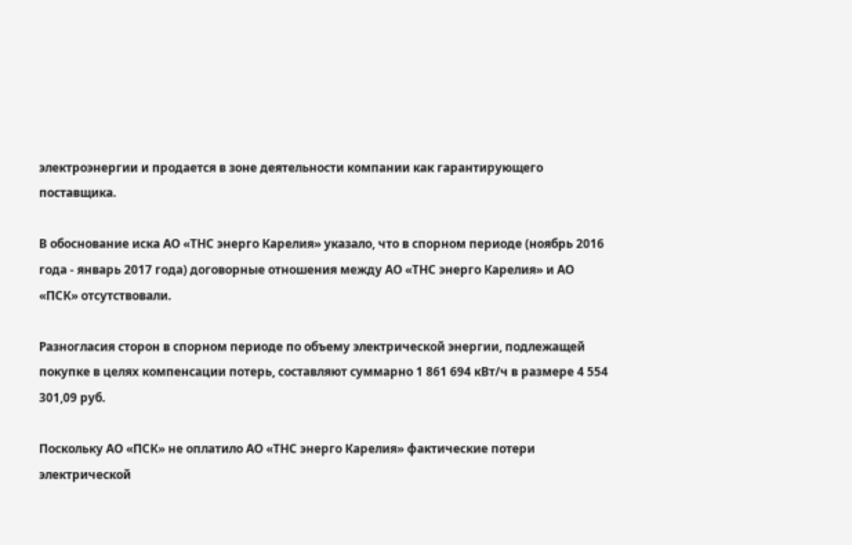электроэнергии и продается в зоне деятельности компании как гарантирующего поставщика.

В обоснование иска АО «ТНС энерго Карелия» указало, что в спорном периоде (ноябрь 2016 года - январь 2017 года) договорные отношения между АО «ТНС энерго Карелия» и АО «ПСК» отсутствовали.

Разногласия сторон в спорном периоде по объему электрической энергии, подлежащей покупке в целях компенсации потерь, составляют суммарно 1 861 694 кВт/ч в размере 4 554 301,09 руб.

Поскольку АО «ПСК» не оплатило АО «ТНС энерго Карелия» фактические потери электрической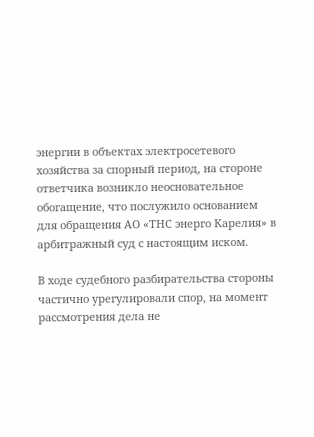энергии в объектах электросетевого хозяйства за спорный период, на стороне ответчика возникло неосновательное обогащение, что послужило основанием для обращения АО «ТНС энерго Карелия» в арбитражный суд с настоящим иском.

В ходе судебного разбирательства стороны частично урегулировали спор, на момент рассмотрения дела не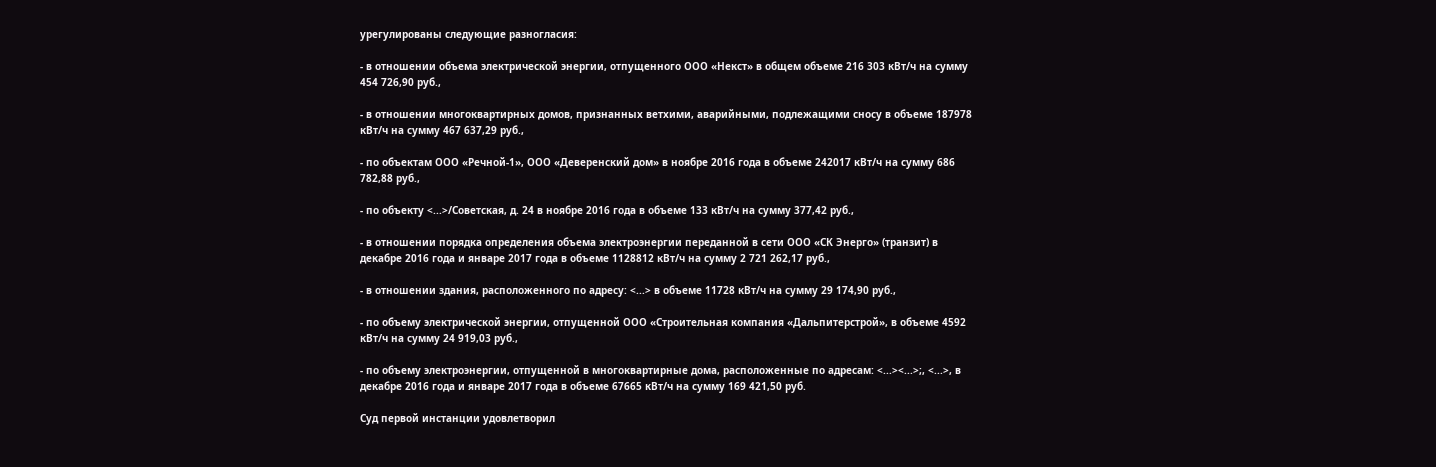урегулированы следующие разногласия:

- в отношении объема электрической энергии, отпущенного ООО «Некст» в общем объеме 216 303 кВт/ч на сумму 454 726,90 руб.,

- в отношении многоквартирных домов, признанных ветхими, аварийными, подлежащими сносу в объеме 187978 кВт/ч на сумму 467 637,29 руб.,

- по объектам ООО «Речной-1», ООО «Деверенский дом» в ноябре 2016 года в объеме 242017 кВт/ч на сумму 686 782,88 руб.,

- по объекту <...>/Советская, д. 24 в ноябре 2016 года в объеме 133 кВт/ч на сумму 377,42 руб.,

- в отношении порядка определения объема электроэнергии переданной в сети ООО «СК Энерго» (транзит) в декабре 2016 года и январе 2017 года в объеме 1128812 кВт/ч на сумму 2 721 262,17 руб.,

- в отношении здания, расположенного по адресу: <...> в объеме 11728 кВт/ч на сумму 29 174,90 руб.,

- по объему электрической энергии, отпущенной ООО «Строительная компания «Дальпитерстрой», в объеме 4592 кВт/ч на сумму 24 919,03 руб.,

- по объему электроэнергии, отпущенной в многоквартирные дома, расположенные по адресам: <...><...>;, <...>, в декабре 2016 года и январе 2017 года в объеме 67665 кВт/ч на сумму 169 421,50 руб.

Суд первой инстанции удовлетворил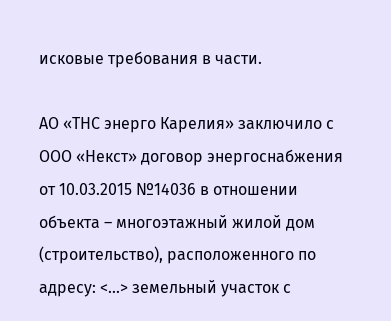исковые требования в части.

АО «ТНС энерго Карелия» заключило с ООО «Некст» договор энергоснабжения от 10.03.2015 №14036 в отношении объекта – многоэтажный жилой дом (строительство), расположенного по адресу: <...> земельный участок с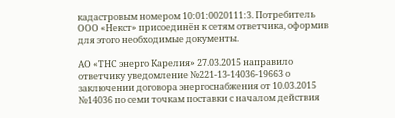кадастровым номером 10:01:0020111:3. Потребитель ООО «Некст» присоединён к сетям ответчика, оформив для этого необходимые документы.

АО «ТНС энерго Карелия» 27.03.2015 направило ответчику уведомление №221-13-14036-19663 о заключении договора энергоснабжения от 10.03.2015 №14036 по семи точкам поставки с началом действия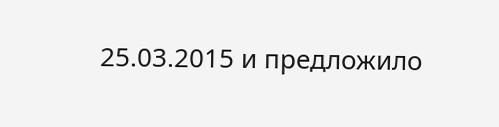25.03.2015 и предложило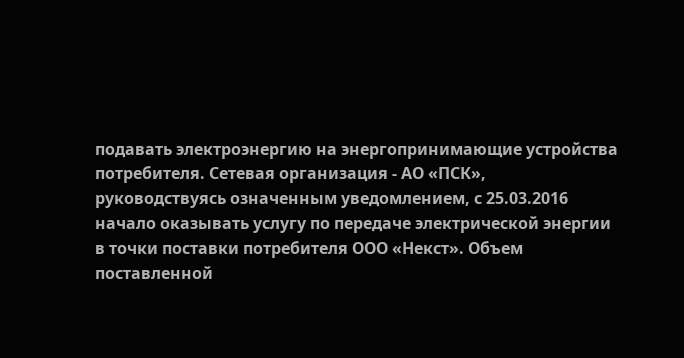подавать электроэнергию на энергопринимающие устройства потребителя. Сетевая организация - АО «ПСК», руководствуясь означенным уведомлением, с 25.03.2016 начало оказывать услугу по передаче электрической энергии в точки поставки потребителя ООО «Некст». Объем поставленной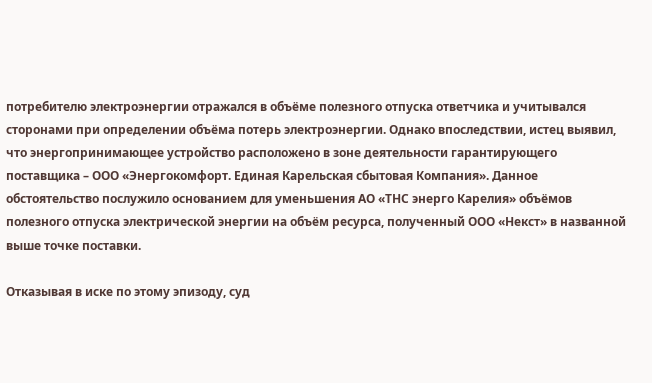потребителю электроэнергии отражался в объёме полезного отпуска ответчика и учитывался сторонами при определении объёма потерь электроэнергии. Однако впоследствии, истец выявил, что энергопринимающее устройство расположено в зоне деятельности гарантирующего поставщика – ООО «Энергокомфорт. Единая Карельская сбытовая Компания». Данное обстоятельство послужило основанием для уменьшения АО «ТНС энерго Карелия» объёмов полезного отпуска электрической энергии на объём ресурса, полученный ООО «Некст» в названной выше точке поставки.

Отказывая в иске по этому эпизоду, суд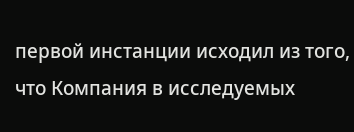первой инстанции исходил из того, что Компания в исследуемых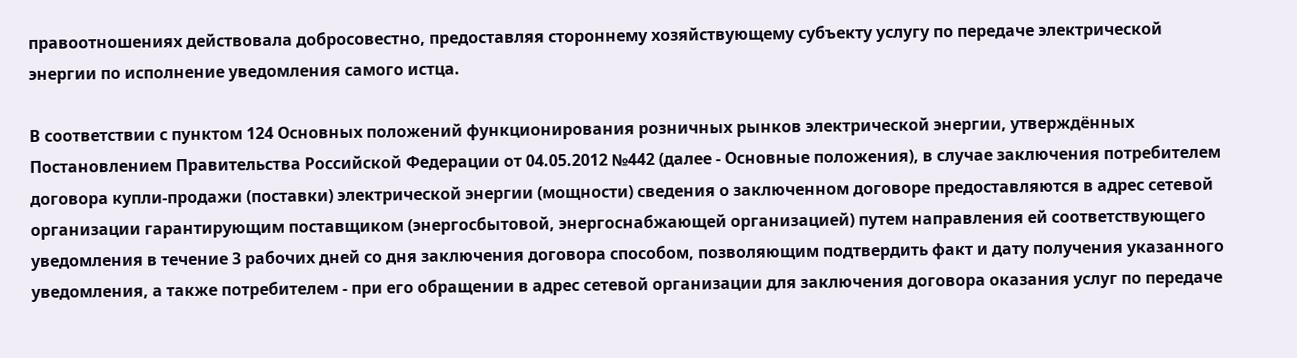правоотношениях действовала добросовестно, предоставляя стороннему хозяйствующему субъекту услугу по передаче электрической энергии по исполнение уведомления самого истца.

В соответствии с пунктом 124 Основных положений функционирования розничных рынков электрической энергии, утверждённых Постановлением Правительства Российской Федерации от 04.05.2012 №442 (далее - Основные положения), в случае заключения потребителем договора купли-продажи (поставки) электрической энергии (мощности) сведения о заключенном договоре предоставляются в адрес сетевой организации гарантирующим поставщиком (энергосбытовой, энергоснабжающей организацией) путем направления ей соответствующего уведомления в течение 3 рабочих дней со дня заключения договора способом, позволяющим подтвердить факт и дату получения указанного уведомления, а также потребителем - при его обращении в адрес сетевой организации для заключения договора оказания услуг по передаче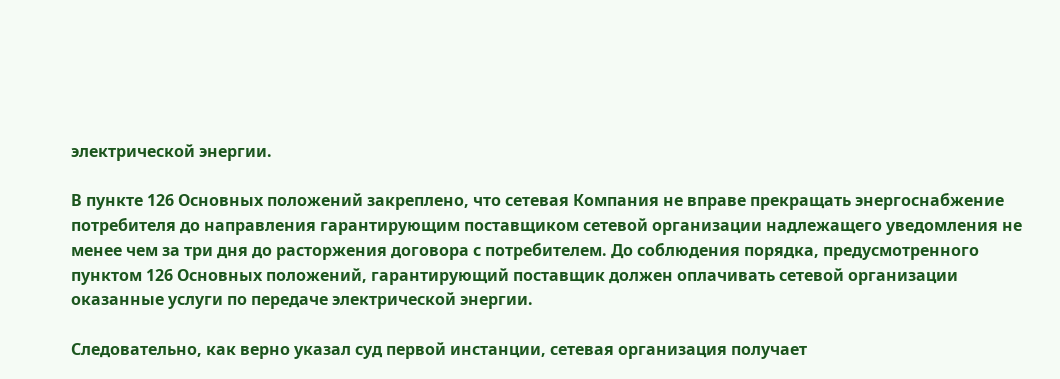электрической энергии.

В пункте 126 Основных положений закреплено, что сетевая Компания не вправе прекращать энергоснабжение потребителя до направления гарантирующим поставщиком сетевой организации надлежащего уведомления не менее чем за три дня до расторжения договора с потребителем. До соблюдения порядка, предусмотренного пунктом 126 Основных положений, гарантирующий поставщик должен оплачивать сетевой организации оказанные услуги по передаче электрической энергии.

Следовательно, как верно указал суд первой инстанции, сетевая организация получает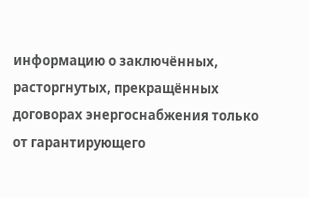информацию о заключённых, расторгнутых, прекращённых договорах энергоснабжения только от гарантирующего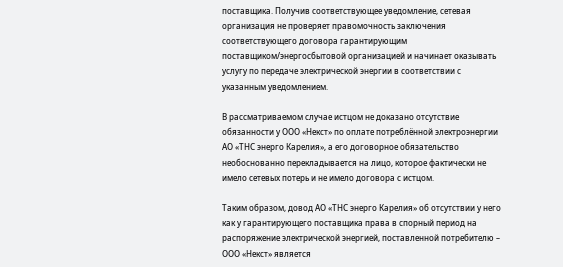поставщика. Получив соответствующее уведомление, сетевая организация не проверяет правомочность заключения соответствующего договора гарантирующим поставщиком/энергосбытовой организацией и начинает оказывать услугу по передаче электрической энергии в соответствии с указанным уведомлением.

В рассматриваемом случае истцом не доказано отсутствие обязанности у ООО «Некст» по оплате потреблённой электроэнергии АО «ТНС энерго Карелия», а его договорное обязательство необоснованно перекладывается на лицо, которое фактически не имело сетевых потерь и не имело договора с истцом.

Таким образом, довод АО «ТНС энерго Карелия» об отсутствии у него как у гарантирующего поставщика права в спорный период на распоряжение электрической энергией, поставленной потребителю – ООО «Некст» является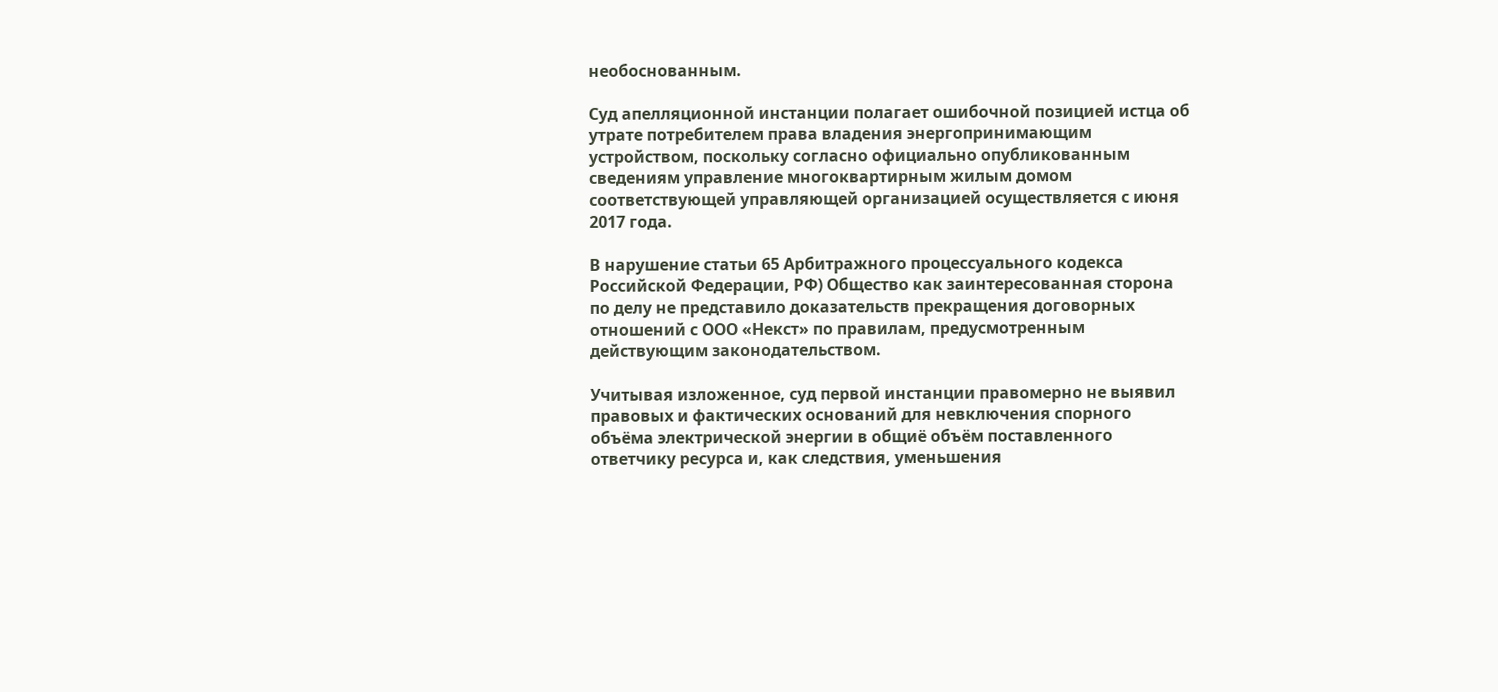необоснованным.

Суд апелляционной инстанции полагает ошибочной позицией истца об утрате потребителем права владения энергопринимающим устройством, поскольку согласно официально опубликованным сведениям управление многоквартирным жилым домом соответствующей управляющей организацией осуществляется с июня 2017 года.

В нарушение статьи 65 Арбитражного процессуального кодекса Российской Федерации, РФ) Общество как заинтересованная сторона по делу не представило доказательств прекращения договорных отношений с ООО «Некст» по правилам, предусмотренным действующим законодательством.

Учитывая изложенное, суд первой инстанции правомерно не выявил правовых и фактических оснований для невключения спорного объёма электрической энергии в общиё объём поставленного ответчику ресурса и, как следствия, уменьшения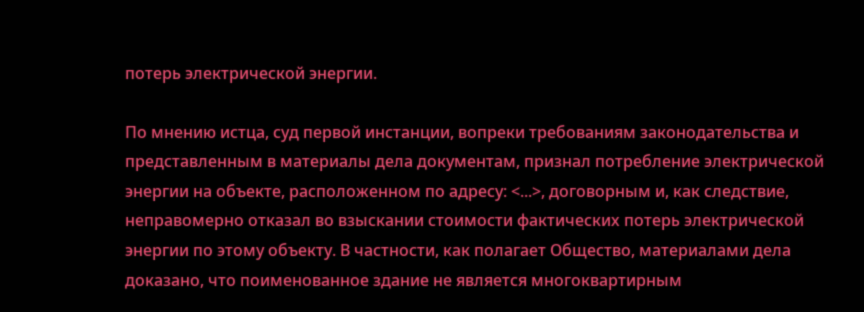потерь электрической энергии.

По мнению истца, суд первой инстанции, вопреки требованиям законодательства и представленным в материалы дела документам, признал потребление электрической энергии на объекте, расположенном по адресу: <...>, договорным и, как следствие, неправомерно отказал во взыскании стоимости фактических потерь электрической энергии по этому объекту. В частности, как полагает Общество, материалами дела доказано, что поименованное здание не является многоквартирным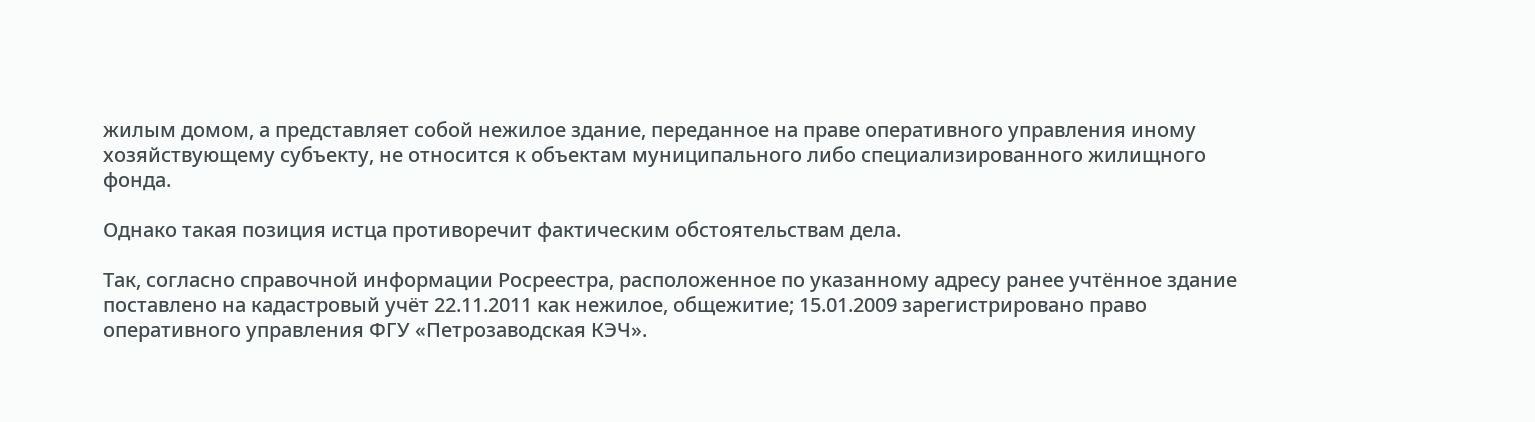жилым домом, а представляет собой нежилое здание, переданное на праве оперативного управления иному хозяйствующему субъекту, не относится к объектам муниципального либо специализированного жилищного фонда.

Однако такая позиция истца противоречит фактическим обстоятельствам дела.

Так, согласно справочной информации Росреестра, расположенное по указанному адресу ранее учтённое здание поставлено на кадастровый учёт 22.11.2011 как нежилое, общежитие; 15.01.2009 зарегистрировано право оперативного управления ФГУ «Петрозаводская КЭЧ».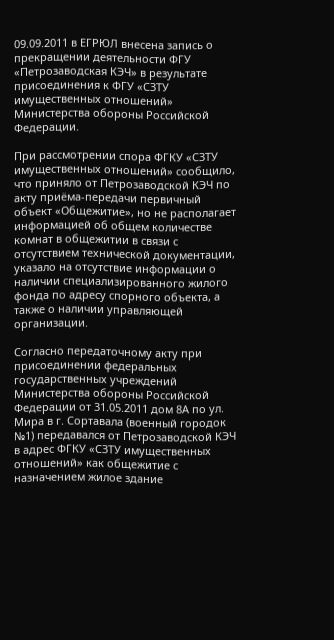09.09.2011 в ЕГРЮЛ внесена запись о прекращении деятельности ФГУ «Петрозаводская КЭЧ» в результате присоединения к ФГУ «СЗТУ имущественных отношений» Министерства обороны Российской Федерации.

При рассмотрении спора ФГКУ «СЗТУ имущественных отношений» сообщило, что приняло от Петрозаводской КЭЧ по акту приёма-передачи первичный объект «Общежитие», но не располагает информацией об общем количестве комнат в общежитии в связи с отсутствием технической документации, указало на отсутствие информации о наличии специализированного жилого фонда по адресу спорного объекта, а также о наличии управляющей организации.

Согласно передаточному акту при присоединении федеральных государственных учреждений Министерства обороны Российской Федерации от 31.05.2011 дом 8А по ул. Мира в г. Сортавала (военный городок №1) передавался от Петрозаводской КЭЧ в адрес ФГКУ «СЗТУ имущественных отношений» как общежитие с назначением жилое здание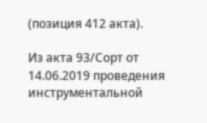(позиция 412 акта).

Из акта 93/Сорт от 14.06.2019 проведения инструментальной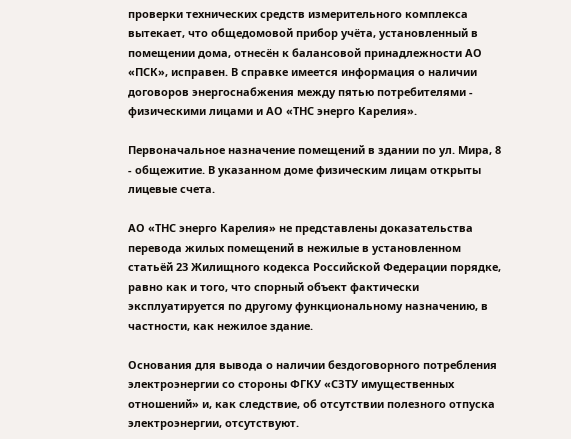проверки технических средств измерительного комплекса вытекает, что общедомовой прибор учёта, установленный в помещении дома, отнесён к балансовой принадлежности АО «ПСК», исправен. В справке имеется информация о наличии договоров энергоснабжения между пятью потребителями - физическими лицами и АО «ТНС энерго Карелия».

Первоначальное назначение помещений в здании по ул. Мира, 8 - общежитие. В указанном доме физическим лицам открыты лицевые счета.

АО «ТНС энерго Карелия» не представлены доказательства перевода жилых помещений в нежилые в установленном статьёй 23 Жилищного кодекса Российской Федерации порядке, равно как и того, что спорный объект фактически эксплуатируется по другому функциональному назначению, в частности, как нежилое здание.

Основания для вывода о наличии бездоговорного потребления электроэнергии со стороны ФГКУ «СЗТУ имущественных отношений» и, как следствие, об отсутствии полезного отпуска электроэнергии, отсутствуют.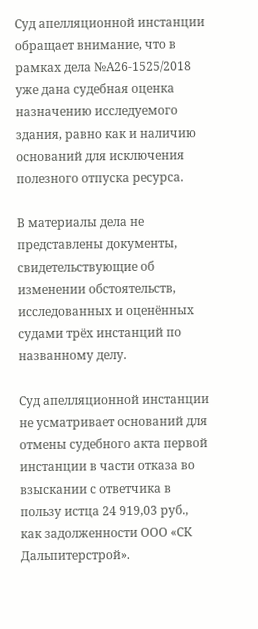Суд апелляционной инстанции обращает внимание, что в рамках дела №А26-1525/2018 уже дана судебная оценка назначению исследуемого здания, равно как и наличию оснований для исключения полезного отпуска ресурса.

В материалы дела не представлены документы, свидетельствующие об изменении обстоятельств, исследованных и оценённых судами трёх инстанций по названному делу.

Суд апелляционной инстанции не усматривает оснований для отмены судебного акта первой инстанции в части отказа во взыскании с ответчика в пользу истца 24 919,03 руб., как задолженности ООО «СК Дальпитерстрой».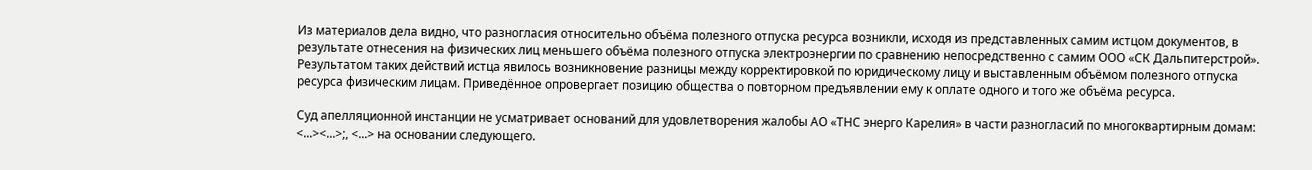Из материалов дела видно, что разногласия относительно объёма полезного отпуска ресурса возникли, исходя из представленных самим истцом документов, в результате отнесения на физических лиц меньшего объёма полезного отпуска электроэнергии по сравнению непосредственно с самим ООО «СК Дальпитерстрой». Результатом таких действий истца явилось возникновение разницы между корректировкой по юридическому лицу и выставленным объёмом полезного отпуска ресурса физическим лицам. Приведённое опровергает позицию общества о повторном предъявлении ему к оплате одного и того же объёма ресурса.

Суд апелляционной инстанции не усматривает оснований для удовлетворения жалобы АО «ТНС энерго Карелия» в части разногласий по многоквартирным домам: <...><...>;, <...> на основании следующего.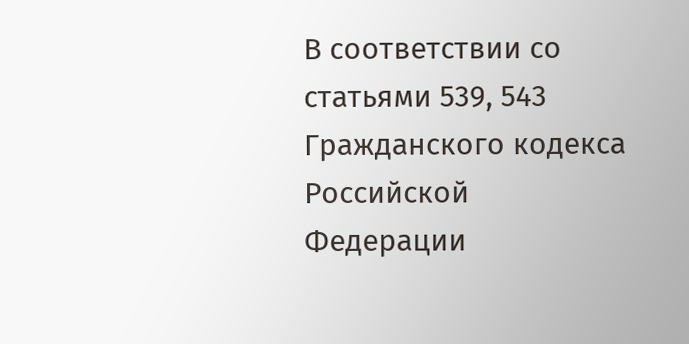В соответствии со статьями 539, 543 Гражданского кодекса Российской Федерации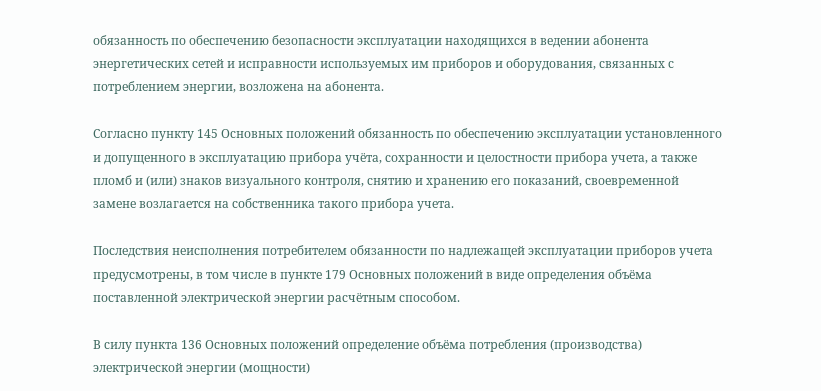обязанность по обеспечению безопасности эксплуатации находящихся в ведении абонента энергетических сетей и исправности используемых им приборов и оборудования, связанных с потреблением энергии, возложена на абонента.

Согласно пункту 145 Основных положений обязанность по обеспечению эксплуатации установленного и допущенного в эксплуатацию прибора учёта, сохранности и целостности прибора учета, а также пломб и (или) знаков визуального контроля, снятию и хранению его показаний, своевременной замене возлагается на собственника такого прибора учета.

Последствия неисполнения потребителем обязанности по надлежащей эксплуатации приборов учета предусмотрены, в том числе в пункте 179 Основных положений в виде определения объёма поставленной электрической энергии расчётным способом.

В силу пункта 136 Основных положений определение объёма потребления (производства) электрической энергии (мощности)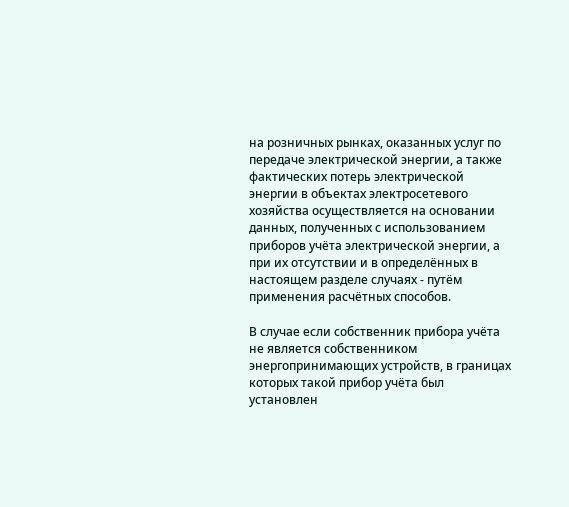на розничных рынках, оказанных услуг по передаче электрической энергии, а также фактических потерь электрической энергии в объектах электросетевого хозяйства осуществляется на основании данных, полученных с использованием приборов учёта электрической энергии, а при их отсутствии и в определённых в настоящем разделе случаях - путём применения расчётных способов.

В случае если собственник прибора учёта не является собственником энергопринимающих устройств, в границах которых такой прибор учёта был установлен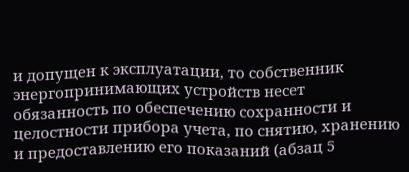и допущен к эксплуатации, то собственник энергопринимающих устройств несет обязанность по обеспечению сохранности и целостности прибора учета, по снятию, хранению и предоставлению его показаний (абзац 5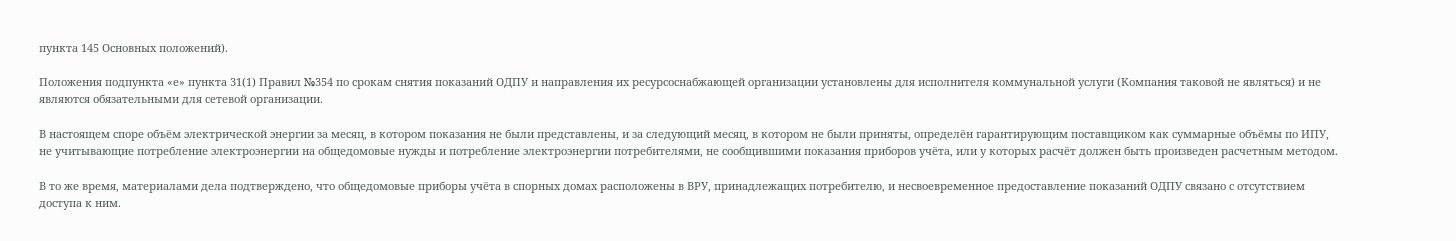пункта 145 Основных положений).

Положения подпункта «е» пункта 31(1) Правил №354 по срокам снятия показаний ОДПУ и направления их ресурсоснабжающей организации установлены для исполнителя коммунальной услуги (Компания таковой не являться) и не являются обязательными для сетевой организации.

В настоящем споре объём электрической энергии за месяц, в котором показания не были представлены, и за следующий месяц, в котором не были приняты, определён гарантирующим поставщиком как суммарные объёмы по ИПУ, не учитывающие потребление электроэнергии на общедомовые нужды и потребление электроэнергии потребителями, не сообщившими показания приборов учёта, или у которых расчёт должен быть произведен расчетным методом.

В то же время, материалами дела подтверждено, что общедомовые приборы учёта в спорных домах расположены в ВРУ, принадлежащих потребителю, и несвоевременное предоставление показаний ОДПУ связано с отсутствием доступа к ним.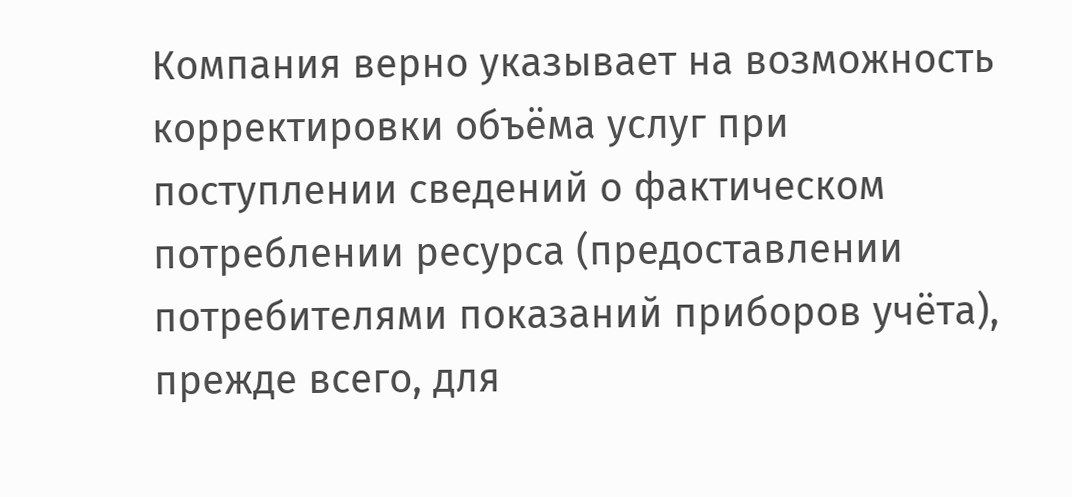Компания верно указывает на возможность корректировки объёма услуг при поступлении сведений о фактическом потреблении ресурса (предоставлении потребителями показаний приборов учёта), прежде всего, для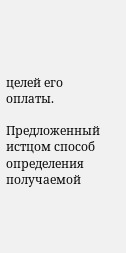целей его оплаты.

Предложенный истцом способ определения получаемой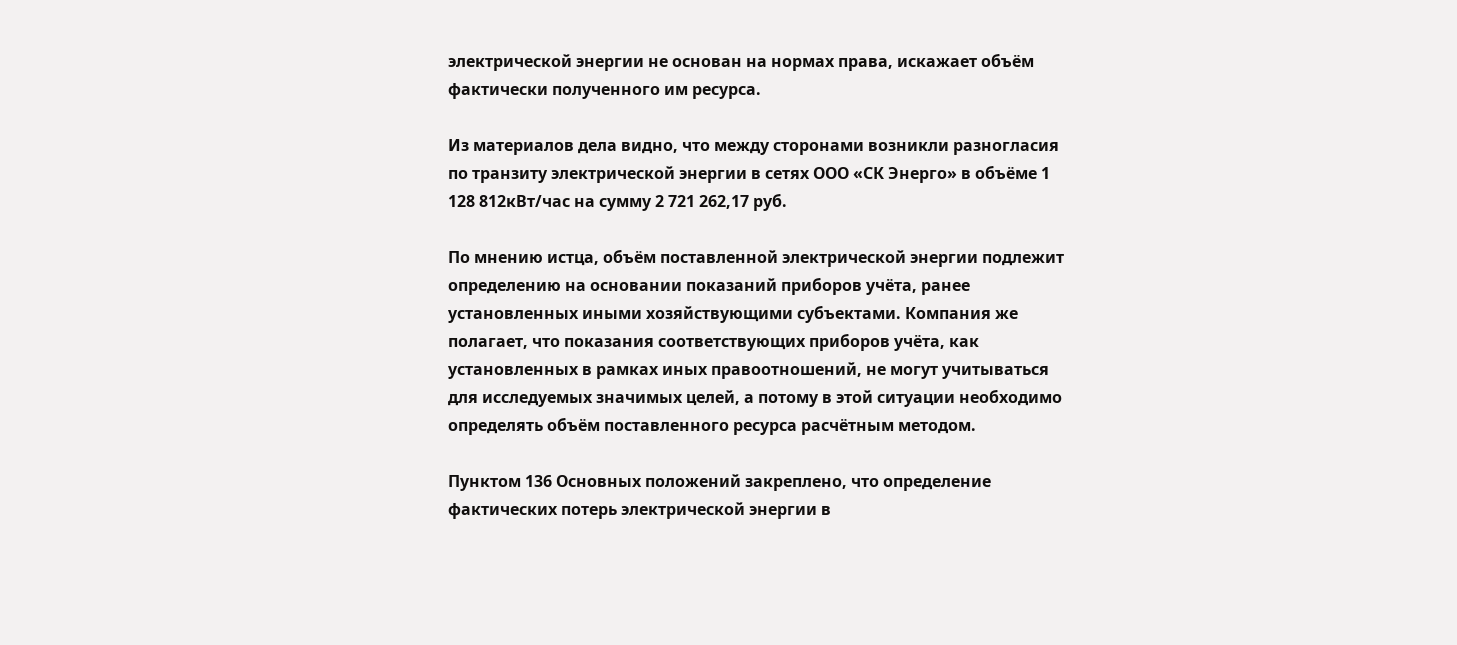электрической энергии не основан на нормах права, искажает объём фактически полученного им ресурса.

Из материалов дела видно, что между сторонами возникли разногласия по транзиту электрической энергии в сетях ООО «СК Энерго» в объёме 1 128 812кВт/час на сумму 2 721 262,17 руб.

По мнению истца, объём поставленной электрической энергии подлежит определению на основании показаний приборов учёта, ранее установленных иными хозяйствующими субъектами. Компания же полагает, что показания соответствующих приборов учёта, как установленных в рамках иных правоотношений, не могут учитываться для исследуемых значимых целей, а потому в этой ситуации необходимо определять объём поставленного ресурса расчётным методом.

Пунктом 136 Основных положений закреплено, что определение фактических потерь электрической энергии в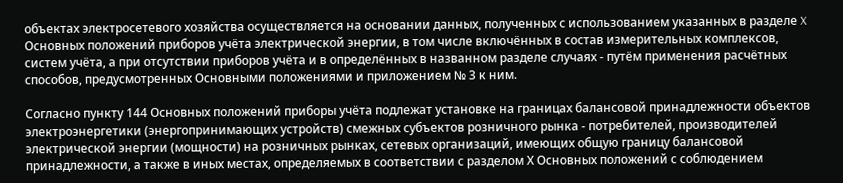объектах электросетевого хозяйства осуществляется на основании данных, полученных с использованием указанных в разделе X Основных положений приборов учёта электрической энергии, в том числе включённых в состав измерительных комплексов, систем учёта, а при отсутствии приборов учёта и в определённых в названном разделе случаях - путём применения расчётных способов, предусмотренных Основными положениями и приложением № 3 к ним.

Согласно пункту 144 Основных положений приборы учёта подлежат установке на границах балансовой принадлежности объектов электроэнергетики (энергопринимающих устройств) смежных субъектов розничного рынка - потребителей, производителей электрической энергии (мощности) на розничных рынках, сетевых организаций, имеющих общую границу балансовой принадлежности, а также в иных местах, определяемых в соответствии с разделом Х Основных положений с соблюдением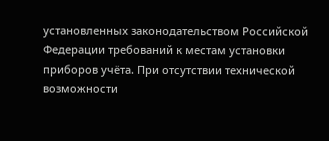установленных законодательством Российской Федерации требований к местам установки приборов учёта. При отсутствии технической возможности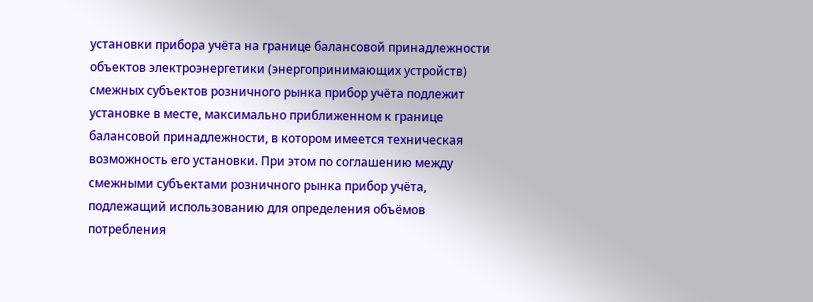установки прибора учёта на границе балансовой принадлежности объектов электроэнергетики (энергопринимающих устройств) смежных субъектов розничного рынка прибор учёта подлежит установке в месте, максимально приближенном к границе балансовой принадлежности, в котором имеется техническая возможность его установки. При этом по соглашению между смежными субъектами розничного рынка прибор учёта, подлежащий использованию для определения объёмов потребления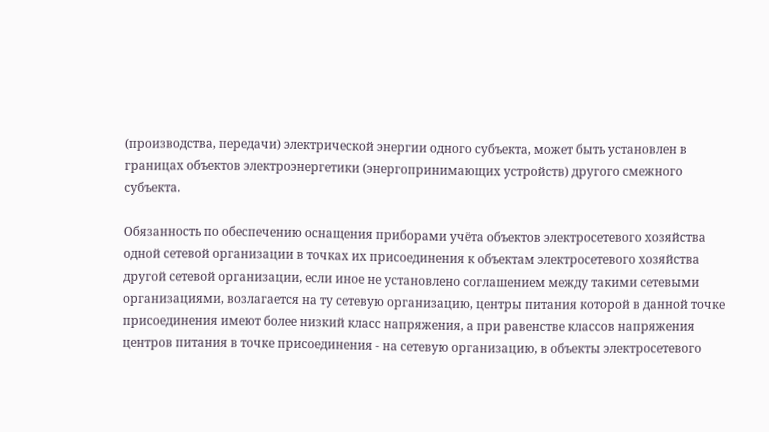(производства, передачи) электрической энергии одного субъекта, может быть установлен в границах объектов электроэнергетики (энергопринимающих устройств) другого смежного субъекта.

Обязанность по обеспечению оснащения приборами учёта объектов электросетевого хозяйства одной сетевой организации в точках их присоединения к объектам электросетевого хозяйства другой сетевой организации, если иное не установлено соглашением между такими сетевыми организациями, возлагается на ту сетевую организацию, центры питания которой в данной точке присоединения имеют более низкий класс напряжения, а при равенстве классов напряжения центров питания в точке присоединения - на сетевую организацию, в объекты электросетевого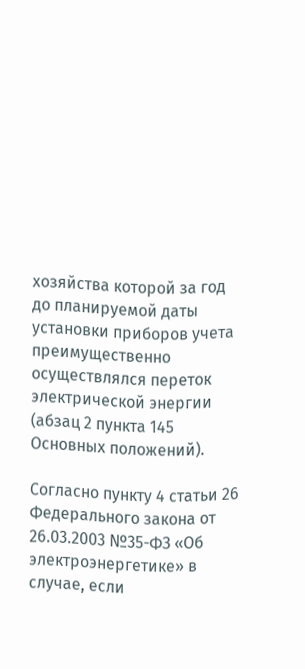хозяйства которой за год до планируемой даты установки приборов учета преимущественно осуществлялся переток электрической энергии (абзац 2 пункта 145 Основных положений).

Согласно пункту 4 статьи 26 Федерального закона от 26.03.2003 №35-ФЗ «Об электроэнергетике» в случае, если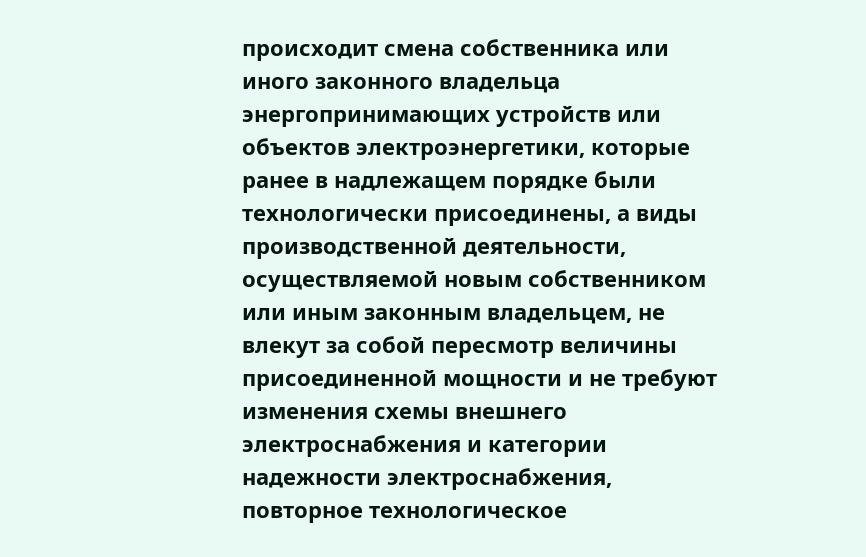происходит смена собственника или иного законного владельца энергопринимающих устройств или объектов электроэнергетики, которые ранее в надлежащем порядке были технологически присоединены, а виды производственной деятельности, осуществляемой новым собственником или иным законным владельцем, не влекут за собой пересмотр величины присоединенной мощности и не требуют изменения схемы внешнего электроснабжения и категории надежности электроснабжения, повторное технологическое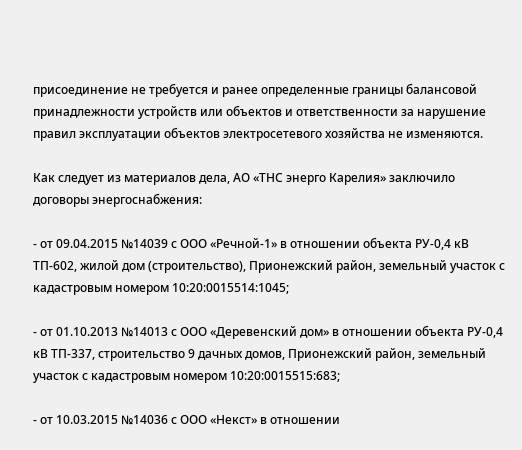присоединение не требуется и ранее определенные границы балансовой принадлежности устройств или объектов и ответственности за нарушение правил эксплуатации объектов электросетевого хозяйства не изменяются.

Как следует из материалов дела, АО «ТНС энерго Карелия» заключило договоры энергоснабжения:

- от 09.04.2015 №14039 с ООО «Речной-1» в отношении объекта РУ-0,4 кВ ТП-602, жилой дом (строительство), Прионежский район, земельный участок с кадастровым номером 10:20:0015514:1045;

- от 01.10.2013 №14013 с ООО «Деревенский дом» в отношении объекта РУ-0,4 кВ ТП-337, строительство 9 дачных домов, Прионежский район, земельный участок с кадастровым номером 10:20:0015515:683;

- от 10.03.2015 №14036 с ООО «Некст» в отношении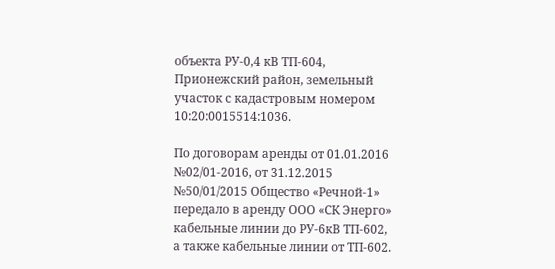объекта РУ-0,4 кВ ТП-604, Прионежский район, земельный участок с кадастровым номером 10:20:0015514:1036.

По договорам аренды от 01.01.2016 №02/01-2016, от 31.12.2015 №50/01/2015 Общество «Речной-1» передало в аренду ООО «СК Энерго» кабельные линии до РУ-6кВ ТП-602, а также кабельные линии от ТП-602.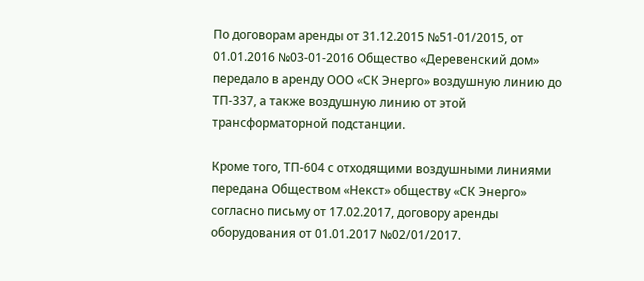По договорам аренды от 31.12.2015 №51-01/2015, от 01.01.2016 №03-01-2016 Общество «Деревенский дом» передало в аренду ООО «СК Энерго» воздушную линию до ТП-337, а также воздушную линию от этой трансформаторной подстанции.

Кроме того, ТП-604 с отходящими воздушными линиями передана Обществом «Некст» обществу «СК Энерго» согласно письму от 17.02.2017, договору аренды оборудования от 01.01.2017 №02/01/2017.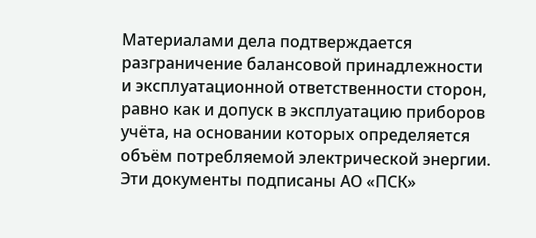Материалами дела подтверждается разграничение балансовой принадлежности и эксплуатационной ответственности сторон, равно как и допуск в эксплуатацию приборов учёта, на основании которых определяется объём потребляемой электрической энергии. Эти документы подписаны АО «ПСК»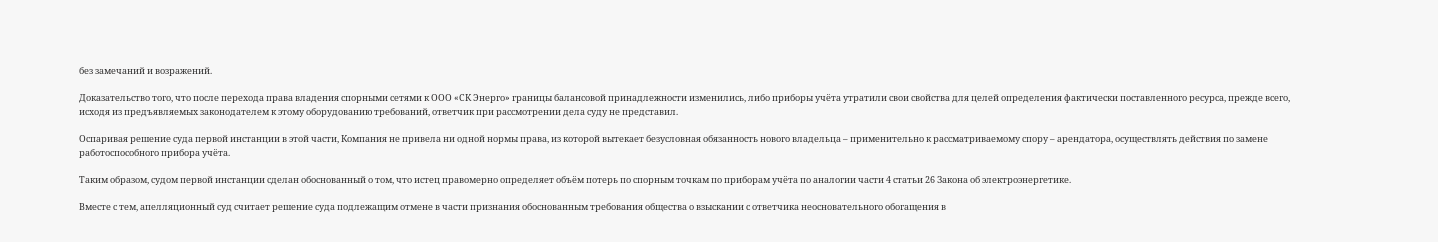без замечаний и возражений.

Доказательство того, что после перехода права владения спорными сетями к ООО «СК Энерго» границы балансовой принадлежности изменились, либо приборы учёта утратили свои свойства для целей определения фактически поставленного ресурса, прежде всего, исходя из предъявляемых законодателем к этому оборудованию требований, ответчик при рассмотрении дела суду не представил.

Оспаривая решение суда первой инстанции в этой части, Компания не привела ни одной нормы права, из которой вытекает безусловная обязанность нового владельца – применительно к рассматриваемому спору – арендатора, осуществлять действия по замене работоспособного прибора учёта.

Таким образом, судом первой инстанции сделан обоснованный о том, что истец правомерно определяет объём потерь по спорным точкам по приборам учёта по аналогии части 4 статьи 26 Закона об электроэнергетике.

Вместе с тем, апелляционный суд считает решение суда подлежащим отмене в части признания обоснованным требования общества о взыскании с ответчика неосновательного обогащения в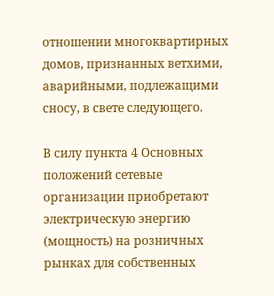отношении многоквартирных домов, признанных ветхими, аварийными, подлежащими сносу, в свете следующего.

В силу пункта 4 Основных положений сетевые организации приобретают электрическую энергию (мощность) на розничных рынках для собственных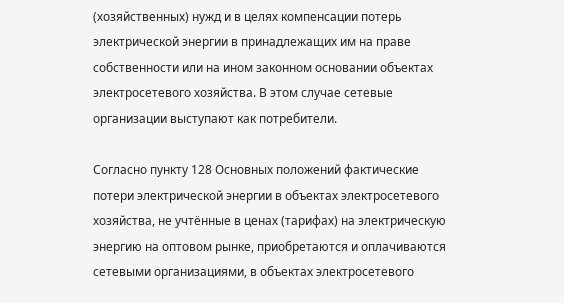(хозяйственных) нужд и в целях компенсации потерь электрической энергии в принадлежащих им на праве собственности или на ином законном основании объектах электросетевого хозяйства. В этом случае сетевые организации выступают как потребители.

Согласно пункту 128 Основных положений фактические потери электрической энергии в объектах электросетевого хозяйства, не учтённые в ценах (тарифах) на электрическую энергию на оптовом рынке, приобретаются и оплачиваются сетевыми организациями, в объектах электросетевого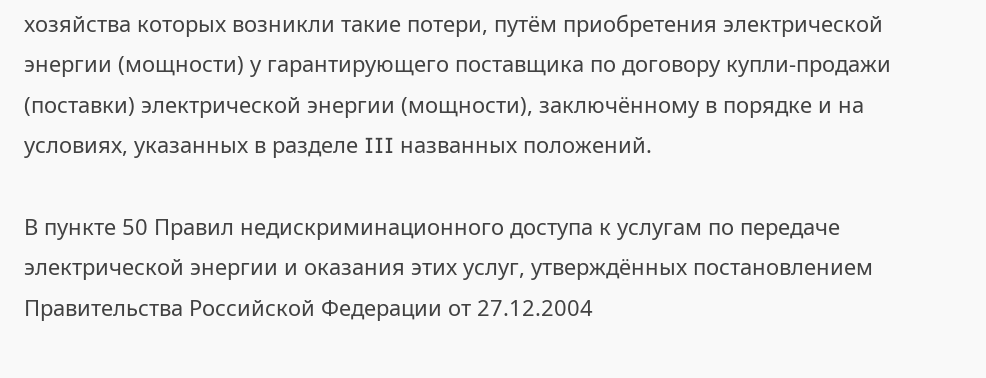хозяйства которых возникли такие потери, путём приобретения электрической энергии (мощности) у гарантирующего поставщика по договору купли-продажи (поставки) электрической энергии (мощности), заключённому в порядке и на условиях, указанных в разделе III названных положений.

В пункте 50 Правил недискриминационного доступа к услугам по передаче электрической энергии и оказания этих услуг, утверждённых постановлением Правительства Российской Федерации от 27.12.2004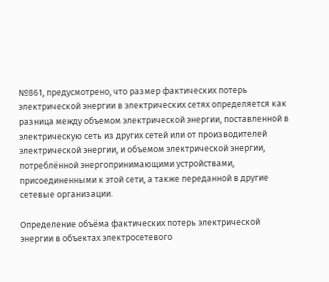№861, предусмотрено, что размер фактических потерь электрической энергии в электрических сетях определяется как разница между объемом электрической энергии, поставленной в электрическую сеть из других сетей или от производителей электрической энергии, и объемом электрической энергии, потреблённой энергопринимающими устройствами, присоединенными к этой сети, а также переданной в другие сетевые организации.

Определение объёма фактических потерь электрической энергии в объектах электросетевого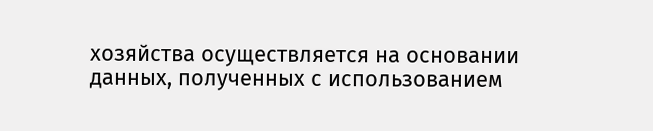хозяйства осуществляется на основании данных, полученных с использованием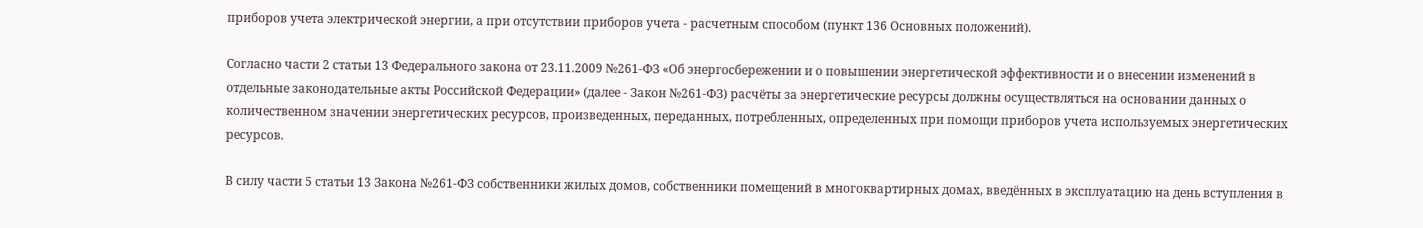приборов учета электрической энергии, а при отсутствии приборов учета - расчетным способом (пункт 136 Основных положений).

Согласно части 2 статьи 13 Федерального закона от 23.11.2009 №261-ФЗ «Об энергосбережении и о повышении энергетической эффективности и о внесении изменений в отдельные законодательные акты Российской Федерации» (далее - Закон №261-ФЗ) расчёты за энергетические ресурсы должны осуществляться на основании данных о количественном значении энергетических ресурсов, произведенных, переданных, потребленных, определенных при помощи приборов учета используемых энергетических ресурсов.

В силу части 5 статьи 13 Закона №261-ФЗ собственники жилых домов, собственники помещений в многоквартирных домах, введённых в эксплуатацию на день вступления в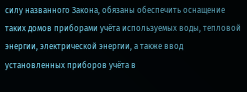силу названного Закона, обязаны обеспечить оснащение таких домов приборами учёта используемых воды, тепловой энергии, электрической энергии, а также ввод установленных приборов учёта в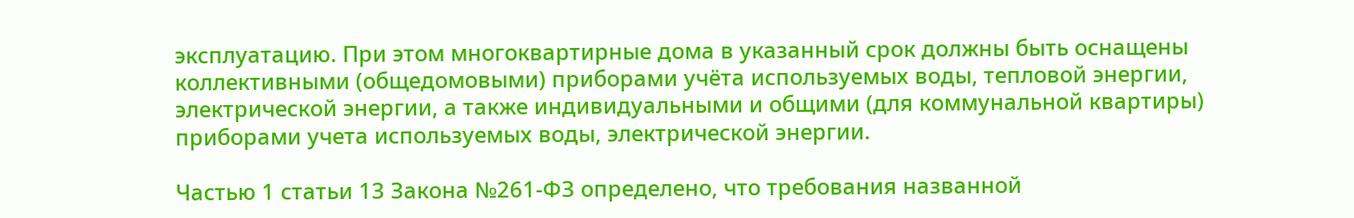эксплуатацию. При этом многоквартирные дома в указанный срок должны быть оснащены коллективными (общедомовыми) приборами учёта используемых воды, тепловой энергии, электрической энергии, а также индивидуальными и общими (для коммунальной квартиры) приборами учета используемых воды, электрической энергии.

Частью 1 статьи 13 Закона №261-ФЗ определено, что требования названной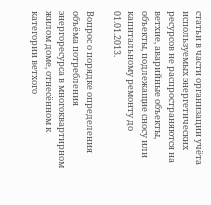статьи в части организации учёта используемых энергетических ресурсов не распространяются на ветхие, аварийные объекты, объекты, подлежащие сносу или капитальному ремонту до 01.01.2013.

Вопрос о порядке определения объёма потребления энергоресурса в многоквартирном жилом доме, отнесённом к категории ветхого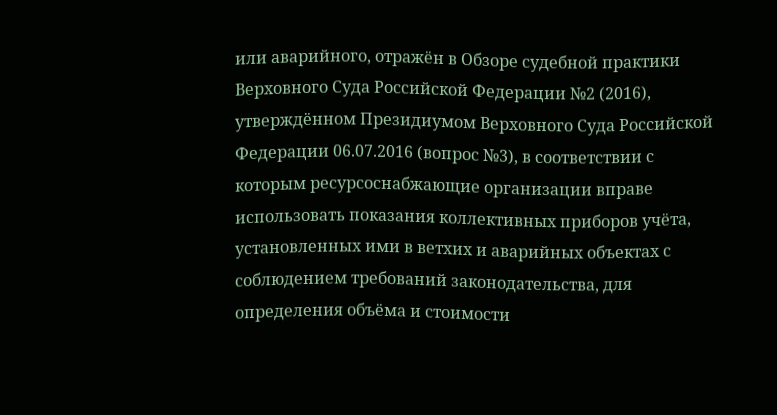или аварийного, отражён в Обзоре судебной практики Верховного Суда Российской Федерации №2 (2016), утверждённом Президиумом Верховного Суда Российской Федерации 06.07.2016 (вопрос №3), в соответствии с которым ресурсоснабжающие организации вправе использовать показания коллективных приборов учёта, установленных ими в ветхих и аварийных объектах с соблюдением требований законодательства, для определения объёма и стоимости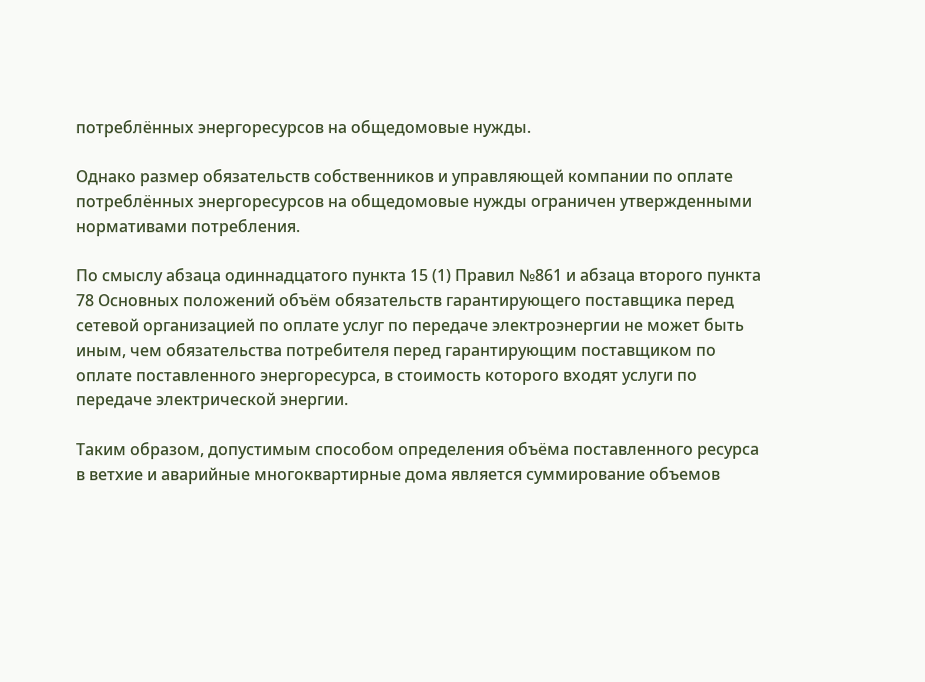потреблённых энергоресурсов на общедомовые нужды.

Однако размер обязательств собственников и управляющей компании по оплате потреблённых энергоресурсов на общедомовые нужды ограничен утвержденными нормативами потребления.

По смыслу абзаца одиннадцатого пункта 15 (1) Правил №861 и абзаца второго пункта 78 Основных положений объём обязательств гарантирующего поставщика перед сетевой организацией по оплате услуг по передаче электроэнергии не может быть иным, чем обязательства потребителя перед гарантирующим поставщиком по оплате поставленного энергоресурса, в стоимость которого входят услуги по передаче электрической энергии.

Таким образом, допустимым способом определения объёма поставленного ресурса в ветхие и аварийные многоквартирные дома является суммирование объемов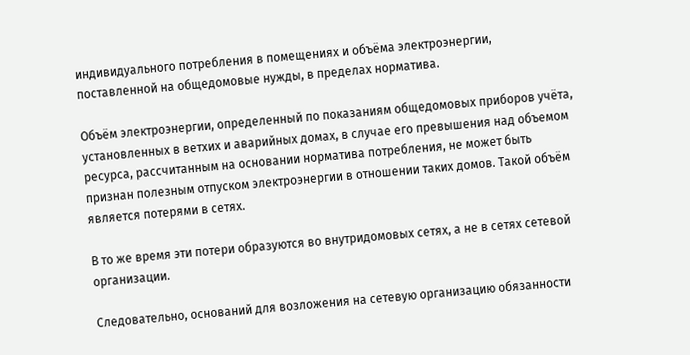индивидуального потребления в помещениях и объёма электроэнергии, поставленной на общедомовые нужды, в пределах норматива.

Объём электроэнергии, определенный по показаниям общедомовых приборов учёта, установленных в ветхих и аварийных домах, в случае его превышения над объемом ресурса, рассчитанным на основании норматива потребления, не может быть признан полезным отпуском электроэнергии в отношении таких домов. Такой объём является потерями в сетях.

В то же время эти потери образуются во внутридомовых сетях, а не в сетях сетевой организации.

Следовательно, оснований для возложения на сетевую организацию обязанности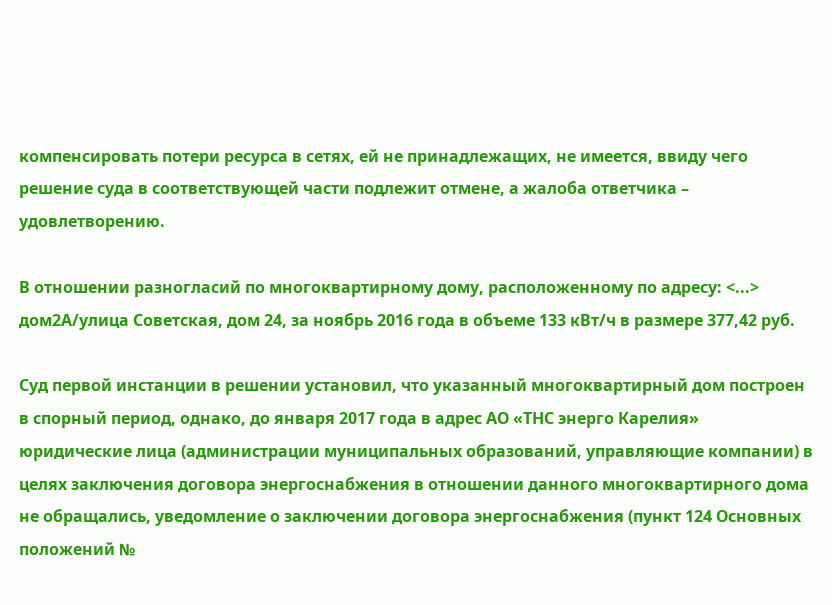компенсировать потери ресурса в сетях, ей не принадлежащих, не имеется, ввиду чего решение суда в соответствующей части подлежит отмене, а жалоба ответчика – удовлетворению.

В отношении разногласий по многоквартирному дому, расположенному по адресу: <...> дом2А/улица Советская, дом 24, за ноябрь 2016 года в объеме 133 кВт/ч в размере 377,42 руб.

Суд первой инстанции в решении установил, что указанный многоквартирный дом построен в спорный период, однако, до января 2017 года в адрес АО «ТНС энерго Карелия» юридические лица (администрации муниципальных образований, управляющие компании) в целях заключения договора энергоснабжения в отношении данного многоквартирного дома не обращались, уведомление о заключении договора энергоснабжения (пункт 124 Основных положений №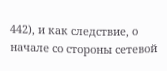442), и как следствие, о начале со стороны сетевой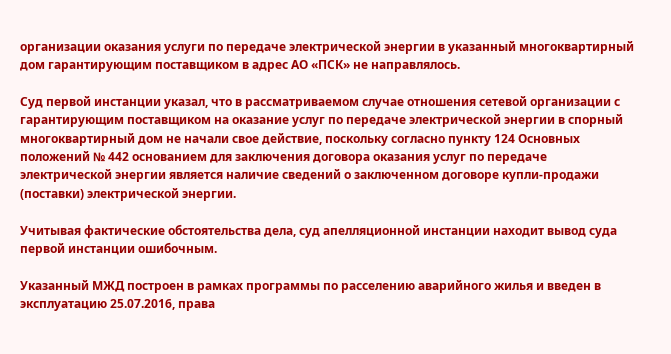организации оказания услуги по передаче электрической энергии в указанный многоквартирный дом гарантирующим поставщиком в адрес АО «ПСК» не направлялось.

Суд первой инстанции указал, что в рассматриваемом случае отношения сетевой организации с гарантирующим поставщиком на оказание услуг по передаче электрической энергии в спорный многоквартирный дом не начали свое действие, поскольку согласно пункту 124 Основных положений № 442 основанием для заключения договора оказания услуг по передаче электрической энергии является наличие сведений о заключенном договоре купли-продажи (поставки) электрической энергии.

Учитывая фактические обстоятельства дела, суд апелляционной инстанции находит вывод суда первой инстанции ошибочным.

Указанный МЖД построен в рамках программы по расселению аварийного жилья и введен в эксплуатацию 25.07.2016, права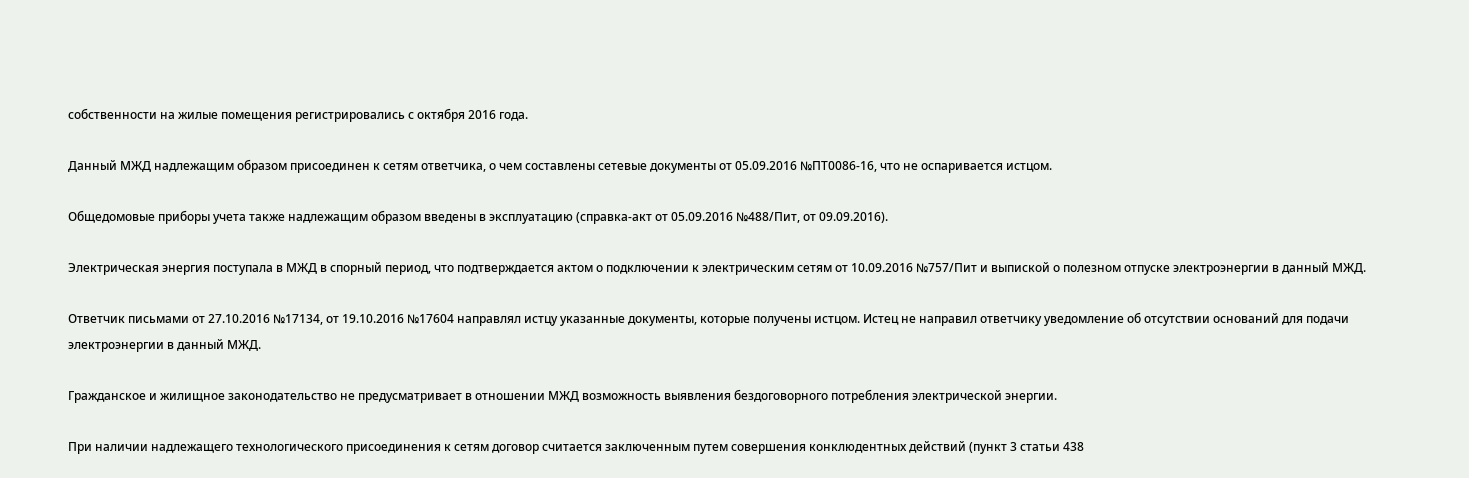собственности на жилые помещения регистрировались с октября 2016 года.

Данный МЖД надлежащим образом присоединен к сетям ответчика, о чем составлены сетевые документы от 05.09.2016 №ПТ0086-16, что не оспаривается истцом.

Общедомовые приборы учета также надлежащим образом введены в эксплуатацию (справка-акт от 05.09.2016 №488/Пит, от 09.09.2016).

Электрическая энергия поступала в МЖД в спорный период, что подтверждается актом о подключении к электрическим сетям от 10.09.2016 №757/Пит и выпиской о полезном отпуске электроэнергии в данный МЖД.

Ответчик письмами от 27.10.2016 №17134, от 19.10.2016 №17604 направлял истцу указанные документы, которые получены истцом. Истец не направил ответчику уведомление об отсутствии оснований для подачи электроэнергии в данный МЖД.

Гражданское и жилищное законодательство не предусматривает в отношении МЖД возможность выявления бездоговорного потребления электрической энергии.

При наличии надлежащего технологического присоединения к сетям договор считается заключенным путем совершения конклюдентных действий (пункт 3 статьи 438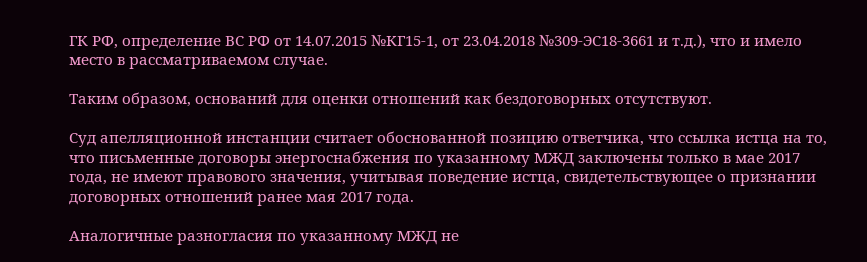ГК РФ, определение ВС РФ от 14.07.2015 №КГ15-1, от 23.04.2018 №309-ЭС18-3661 и т.д.), что и имело место в рассматриваемом случае.

Таким образом, оснований для оценки отношений как бездоговорных отсутствуют.

Суд апелляционной инстанции считает обоснованной позицию ответчика, что ссылка истца на то, что письменные договоры энергоснабжения по указанному МЖД заключены только в мае 2017 года, не имеют правового значения, учитывая поведение истца, свидетельствующее о признании договорных отношений ранее мая 2017 года.

Аналогичные разногласия по указанному МЖД не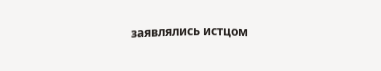заявлялись истцом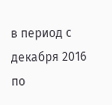в период с декабря 2016 по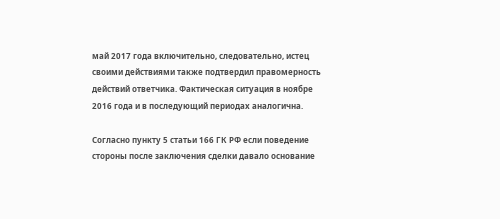май 2017 года включительно, следовательно, истец своими действиями также подтвердил правомерность действий ответчика. Фактическая ситуация в ноябре 2016 года и в последующий периодах аналогична.

Согласно пункту 5 статьи 166 ГК РФ если поведение стороны после заключения сделки давало основание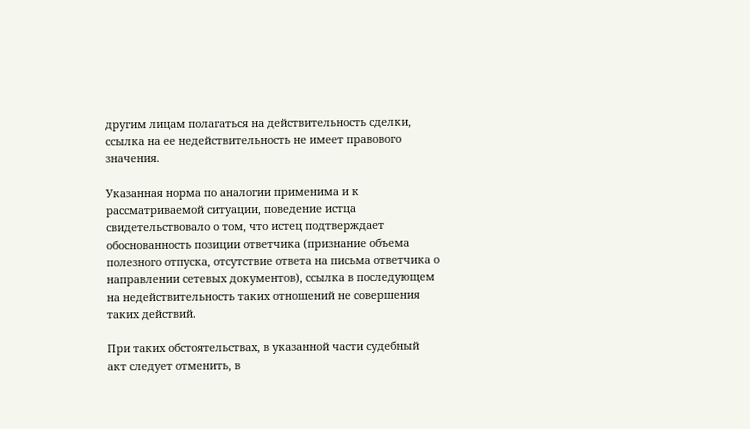другим лицам полагаться на действительность сделки, ссылка на ее недействительность не имеет правового значения.

Указанная норма по аналогии применима и к рассматриваемой ситуации, поведение истца свидетельствовало о том, что истец подтверждает обоснованность позиции ответчика (признание объема полезного отпуска, отсутствие ответа на письма ответчика о направлении сетевых документов), ссылка в последующем на недействительность таких отношений не совершения таких действий.

При таких обстоятельствах, в указанной части судебный акт следует отменить, в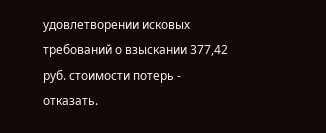удовлетворении исковых требований о взыскании 377,42 руб. стоимости потерь - отказать.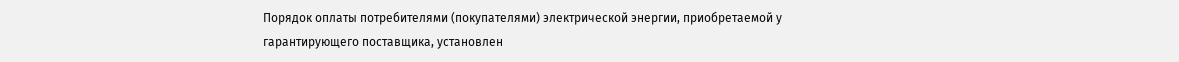Порядок оплаты потребителями (покупателями) электрической энергии, приобретаемой у гарантирующего поставщика, установлен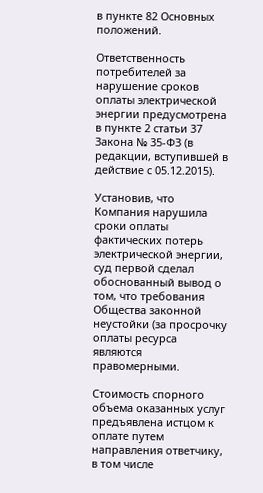в пункте 82 Основных положений.

Ответственность потребителей за нарушение сроков оплаты электрической энергии предусмотрена в пункте 2 статьи 37 Закона № 35-ФЗ (в редакции, вступившей в действие с 05.12.2015).

Установив, что Компания нарушила сроки оплаты фактических потерь электрической энергии, суд первой сделал обоснованный вывод о том, что требования Общества законной неустойки (за просрочку оплаты ресурса являются правомерными.

Стоимость спорного объема оказанных услуг предъявлена истцом к оплате путем направления ответчику, в том числе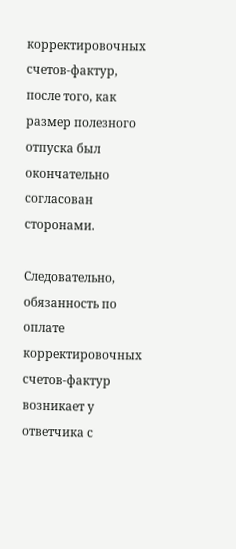корректировочных счетов-фактур, после того, как размер полезного отпуска был окончательно согласован сторонами.

Следовательно, обязанность по оплате корректировочных счетов-фактур возникает у ответчика с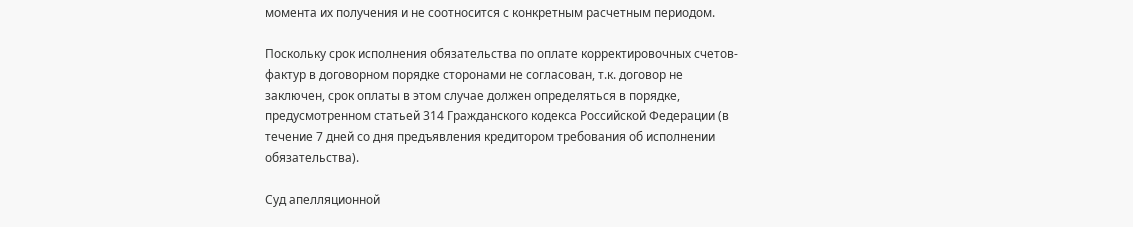момента их получения и не соотносится с конкретным расчетным периодом.

Поскольку срок исполнения обязательства по оплате корректировочных счетов-фактур в договорном порядке сторонами не согласован, т.к. договор не заключен, срок оплаты в этом случае должен определяться в порядке, предусмотренном статьей 314 Гражданского кодекса Российской Федерации (в течение 7 дней со дня предъявления кредитором требования об исполнении обязательства).

Суд апелляционной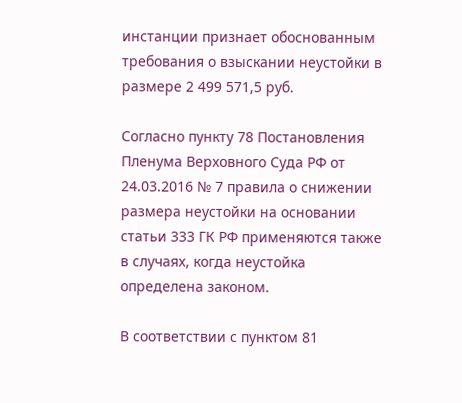инстанции признает обоснованным требования о взыскании неустойки в размере 2 499 571,5 руб.

Согласно пункту 78 Постановления Пленума Верховного Суда РФ от 24.03.2016 № 7 правила о снижении размера неустойки на основании статьи 333 ГК РФ применяются также в случаях, когда неустойка определена законом.

В соответствии с пунктом 81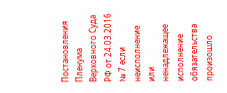Постановления Пленума Верховного Суда РФ от 24.03.2016 № 7 если неисполнение или ненадлежащее исполнение обязательства произошло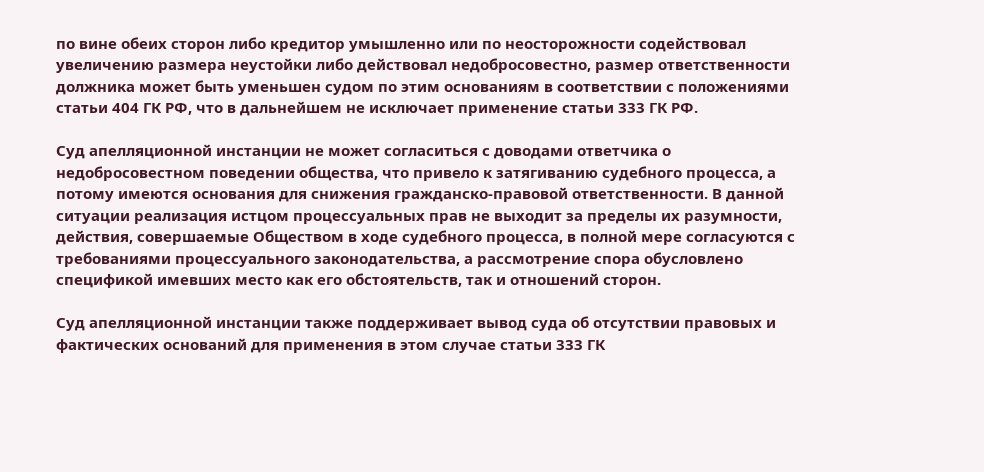по вине обеих сторон либо кредитор умышленно или по неосторожности содействовал увеличению размера неустойки либо действовал недобросовестно, размер ответственности должника может быть уменьшен судом по этим основаниям в соответствии с положениями статьи 404 ГК РФ, что в дальнейшем не исключает применение статьи 333 ГК РФ.

Суд апелляционной инстанции не может согласиться с доводами ответчика о недобросовестном поведении общества, что привело к затягиванию судебного процесса, а потому имеются основания для снижения гражданско-правовой ответственности. В данной ситуации реализация истцом процессуальных прав не выходит за пределы их разумности, действия, совершаемые Обществом в ходе судебного процесса, в полной мере согласуются с требованиями процессуального законодательства, а рассмотрение спора обусловлено спецификой имевших место как его обстоятельств, так и отношений сторон.

Суд апелляционной инстанции также поддерживает вывод суда об отсутствии правовых и фактических оснований для применения в этом случае статьи 333 ГК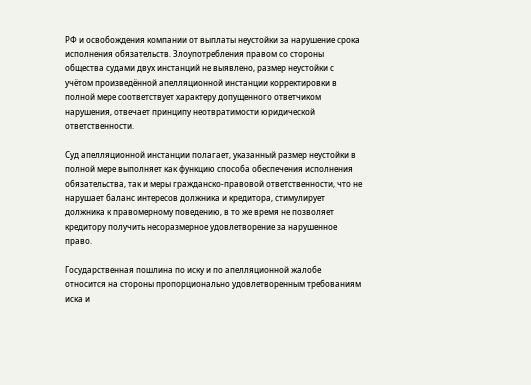РФ и освобождения компании от выплаты неустойки за нарушение срока исполнения обязательств. Злоупотребления правом со стороны общества судами двух инстанций не выявлено, размер неустойки с учётом произведённой апелляционной инстанции корректировки в полной мере соответствует характеру допущенного ответчиком нарушения, отвечает принципу неотвратимости юридической ответственности.

Суд апелляционной инстанции полагает, указанный размер неустойки в полной мере выполняет как функцию способа обеспечения исполнения обязательства, так и меры гражданско-правовой ответственности, что не нарушает баланс интересов должника и кредитора, стимулирует должника к правомерному поведению, в то же время не позволяет кредитору получить несоразмерное удовлетворение за нарушенное право.

Государственная пошлина по иску и по апелляционной жалобе относится на стороны пропорционально удовлетворенным требованиям иска и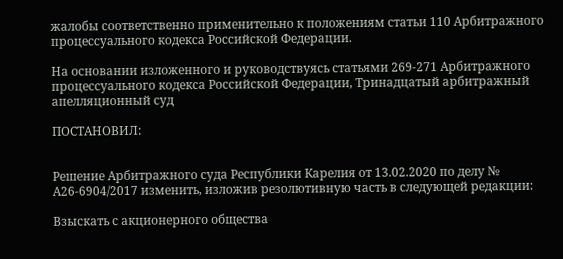жалобы соответственно применительно к положениям статьи 110 Арбитражного процессуального кодекса Российской Федерации.

На основании изложенного и руководствуясь статьями 269-271 Арбитражного процессуального кодекса Российской Федерации, Тринадцатый арбитражный апелляционный суд

ПОСТАНОВИЛ:


Решение Арбитражного суда Республики Карелия от 13.02.2020 по делу № А26-6904/2017 изменить, изложив резолютивную часть в следующей редакции:

Взыскать с акционерного общества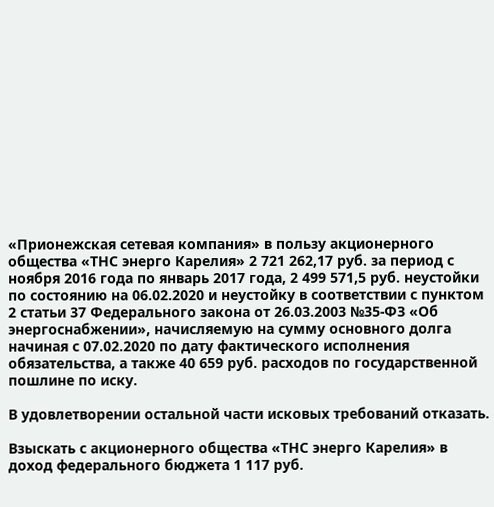«Прионежская сетевая компания» в пользу акционерного общества «ТНС энерго Карелия» 2 721 262,17 руб. за период с ноября 2016 года по январь 2017 года, 2 499 571,5 руб. неустойки по состоянию на 06.02.2020 и неустойку в соответствии с пунктом 2 статьи 37 Федерального закона от 26.03.2003 №35-ФЗ «Об энергоснабжении», начисляемую на сумму основного долга начиная с 07.02.2020 по дату фактического исполнения обязательства, а также 40 659 руб. расходов по государственной пошлине по иску.

В удовлетворении остальной части исковых требований отказать.

Взыскать с акционерного общества «ТНС энерго Карелия» в доход федерального бюджета 1 117 руб.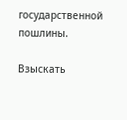государственной пошлины.

Взыскать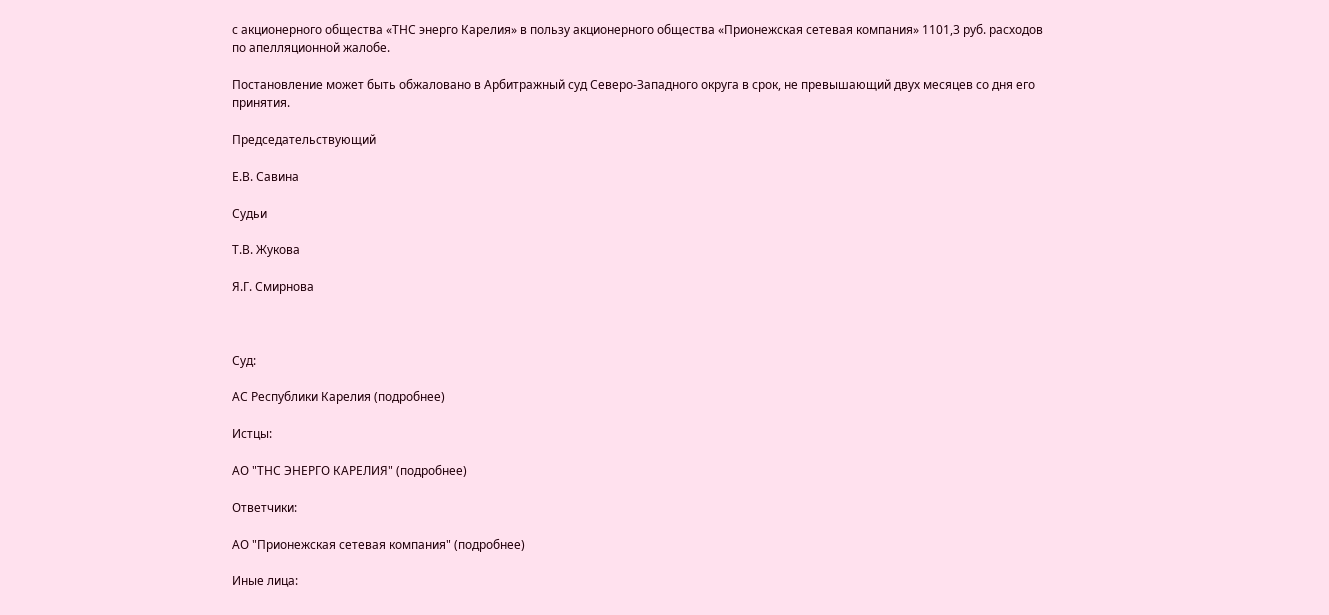с акционерного общества «ТНС энерго Карелия» в пользу акционерного общества «Прионежская сетевая компания» 1101,3 руб. расходов по апелляционной жалобе.

Постановление может быть обжаловано в Арбитражный суд Северо-Западного округа в срок, не превышающий двух месяцев со дня его принятия.

Председательствующий

Е.В. Савина

Судьи

Т.В. Жукова

Я.Г. Смирнова



Суд:

АС Республики Карелия (подробнее)

Истцы:

АО "ТНС ЭНЕРГО КАРЕЛИЯ" (подробнее)

Ответчики:

АО "Прионежская сетевая компания" (подробнее)

Иные лица: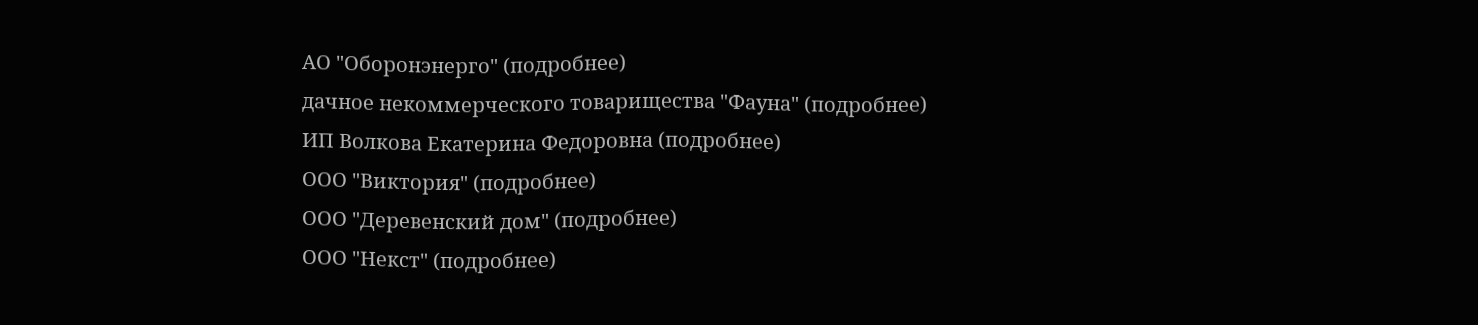АО "Оборонэнерго" (подробнее)
дачное некоммерческого товарищества "Фауна" (подробнее)
ИП Волкова Екатерина Федоровна (подробнее)
ООО "Виктория" (подробнее)
ООО "Деревенский дом" (подробнее)
ООО "Некст" (подробнее)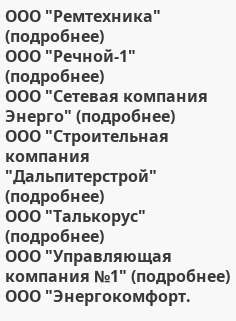ООО "Ремтехника" (подробнее)
ООО "Речной-1" (подробнее)
ООО "Сетевая компания Энерго" (подробнее)
ООО "Строительная компания "Дальпитерстрой" (подробнее)
ООО "Талькорус" (подробнее)
ООО "Управляющая компания №1" (подробнее)
ООО "Энергокомфорт.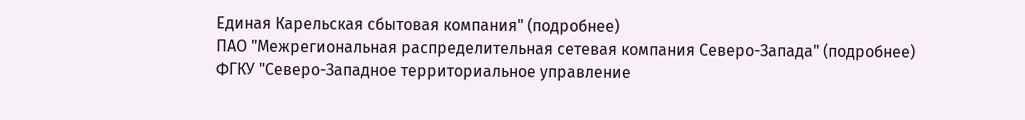Единая Карельская сбытовая компания" (подробнее)
ПАО "Межрегиональная распределительная сетевая компания Северо-Запада" (подробнее)
ФГКУ "Северо-Западное территориальное управление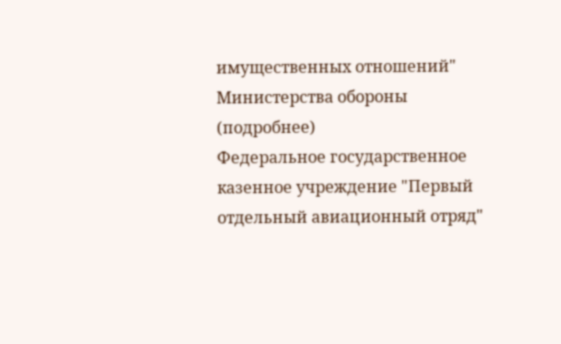имущественных отношений" Министерства обороны (подробнее)
Федеральное государственное казенное учреждение "Первый отдельный авиационный отряд"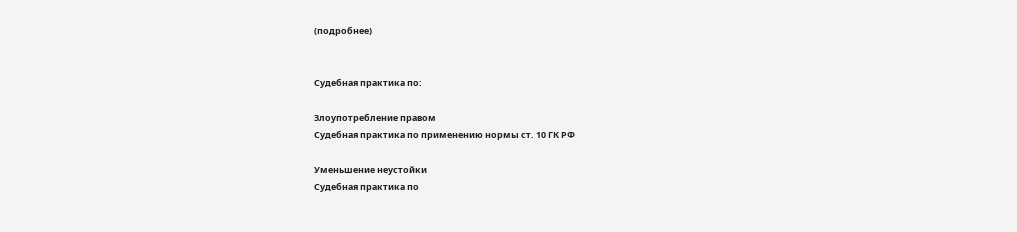(подробнее)


Судебная практика по:

Злоупотребление правом
Судебная практика по применению нормы ст. 10 ГК РФ

Уменьшение неустойки
Судебная практика по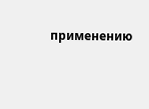применению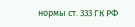нормы ст. 333 ГК РФ